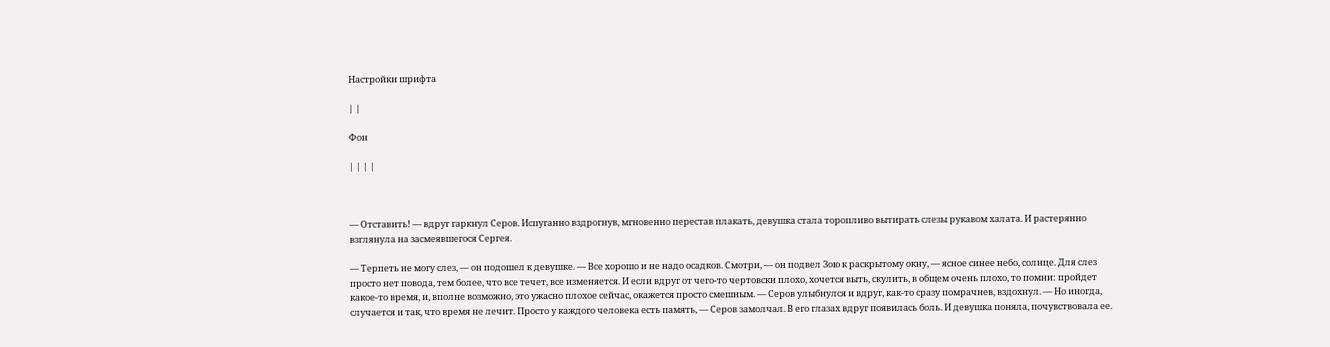Настройки шрифта

| |

Фон

| | | |



— Отставить! — вдруг гаркнул Серов. Испуганно вздрогнув, мгновенно перестав плакать, девушка стала торопливо вытирать слезы рукавом халата. И растерянно взглянула на засмеявшегося Сергея.

— Терпеть не могу слез, — он подошел к девушке. — Все хорошо и не надо осадков. Смотри, — он подвел Зою к раскрытому окну, — ясное синее небо, солнце. Для слез просто нет повода, тем более, что все течет, все изменяется. И если вдруг от чего-то чертовски плохо, хочется выть, скулить, в общем очень плохо, то помни: пройдет какое-то время, и, вполне возможно, это ужасно плохое сейчас, окажется просто смешным. — Серов улыбнулся и вдруг, как-то сразу помрачнев, вздохнул. — Но иногда, случается и так, что время не лечит. Просто у каждого человека есть память, — Серов замолчал. В его глазах вдруг появилась боль. И девушка поняла, почувствовала ее.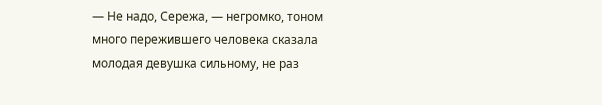— Не надо, Сережа, — негромко, тоном много пережившего человека сказала молодая девушка сильному, не раз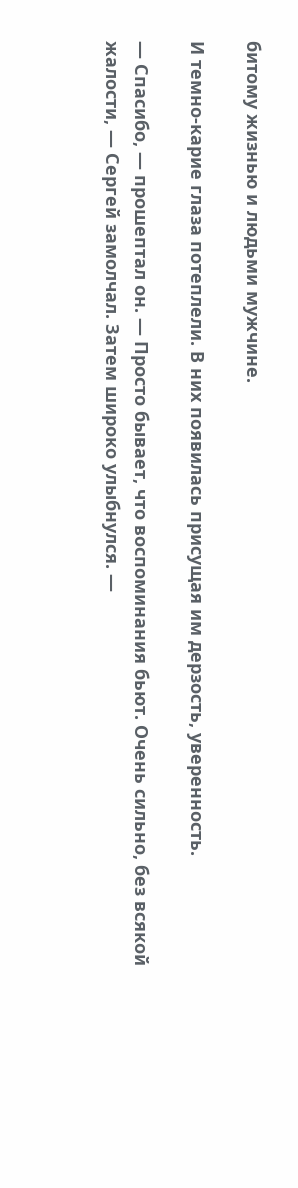битому жизнью и людьми мужчине.

И темно-карие глаза потеплели. В них появилась присущая им дерзость, уверенность.

— Спасибо, — прошептал он. — Просто бывает, что воспоминания бьют. Очень сильно, без всякой жалости, — Сергей замолчал. Затем широко улыбнулся. —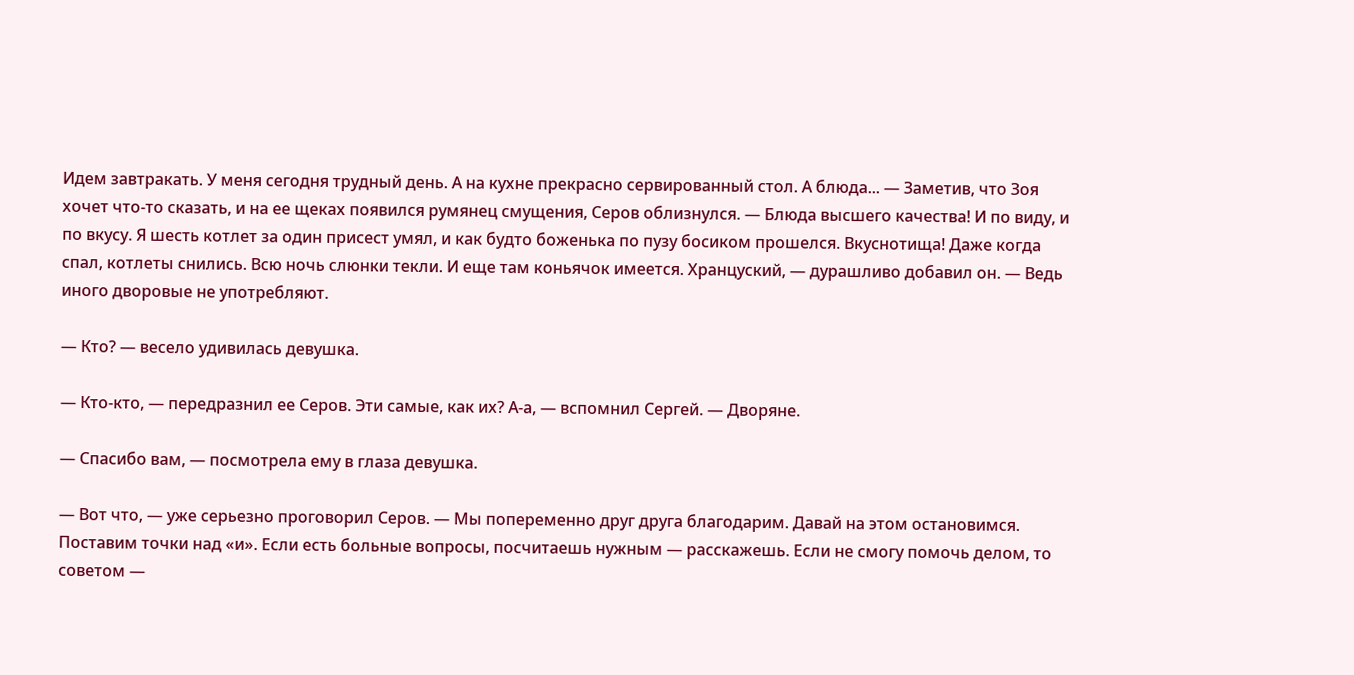Идем завтракать. У меня сегодня трудный день. А на кухне прекрасно сервированный стол. А блюда... — Заметив, что Зоя хочет что-то сказать, и на ее щеках появился румянец смущения, Серов облизнулся. — Блюда высшего качества! И по виду, и по вкусу. Я шесть котлет за один присест умял, и как будто боженька по пузу босиком прошелся. Вкуснотища! Даже когда спал, котлеты снились. Всю ночь слюнки текли. И еще там коньячок имеется. Хранцуский, — дурашливо добавил он. — Ведь иного дворовые не употребляют.

— Кто? — весело удивилась девушка.

— Кто-кто, — передразнил ее Серов. Эти самые, как их? А-а, — вспомнил Сергей. — Дворяне.

— Спасибо вам, — посмотрела ему в глаза девушка.

— Вот что, — уже серьезно проговорил Серов. — Мы попеременно друг друга благодарим. Давай на этом остановимся. Поставим точки над «и». Если есть больные вопросы, посчитаешь нужным — расскажешь. Если не смогу помочь делом, то советом —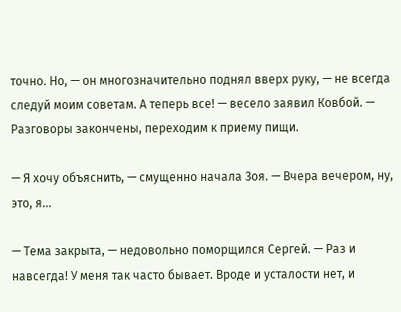точно. Но, — он многозначительно поднял вверх руку, — не всегда следуй моим советам. А теперь все! — весело заявил Ковбой. — Разговоры закончены, переходим к приему пищи.

— Я хочу объяснить, — смущенно начала Зоя. — Вчера вечером, ну, это, я...

— Тема закрыта, — недовольно поморщился Сергей. — Раз и навсегда! У меня так часто бывает. Вроде и усталости нет, и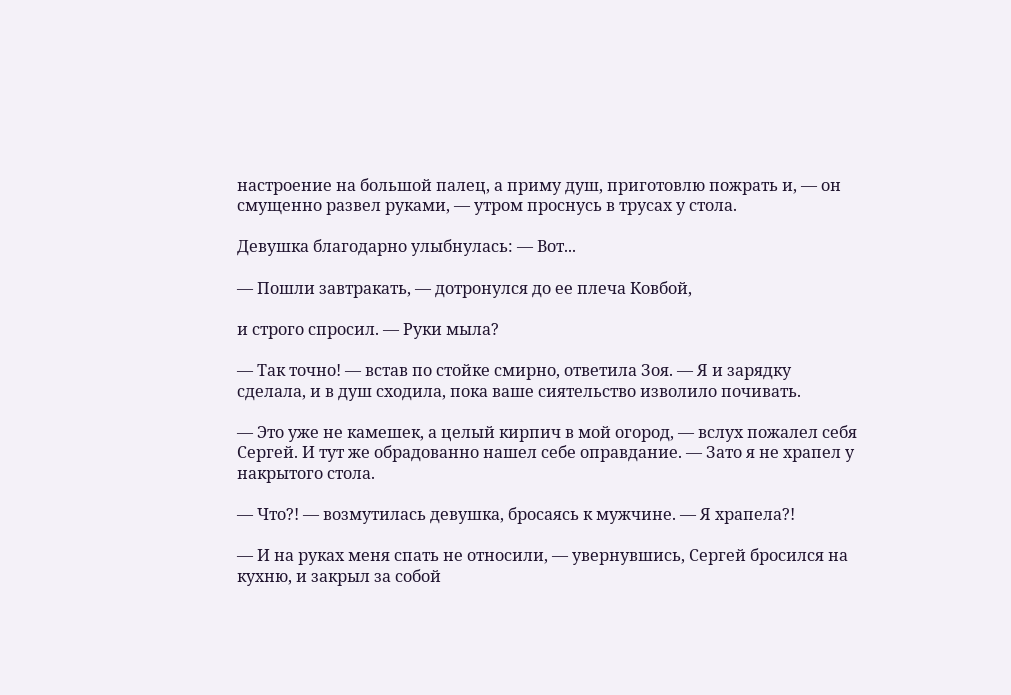настроение на большой палец, а приму душ, приготовлю пожрать и, — он смущенно развел руками, — утром проснусь в трусах у стола.

Девушка благодарно улыбнулась: — Вот...

— Пошли завтракать, — дотронулся до ее плеча Ковбой,

и строго спросил. — Руки мыла?

— Так точно! — встав по стойке смирно, ответила Зоя. — Я и зарядку сделала, и в душ сходила, пока ваше сиятельство изволило почивать.

— Это уже не камешек, а целый кирпич в мой огород, — вслух пожалел себя Сергей. И тут же обрадованно нашел себе оправдание. — Зато я не храпел у накрытого стола.

— Что?! — возмутилась девушка, бросаясь к мужчине. — Я храпела?!

— И на руках меня спать не относили, — увернувшись, Сергей бросился на кухню, и закрыл за собой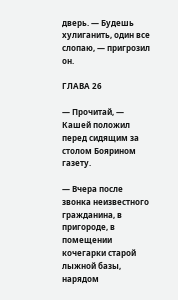дверь. — Будешь хулиганить, один все слопаю, — пригрозил он.

ГЛАВА 26

— Прочитай, — Кашей положил перед сидящим за столом Боярином газету.

— Вчера после звонка неизвестного гражданина, в пригороде, в помещении кочегарки старой лыжной базы, нарядом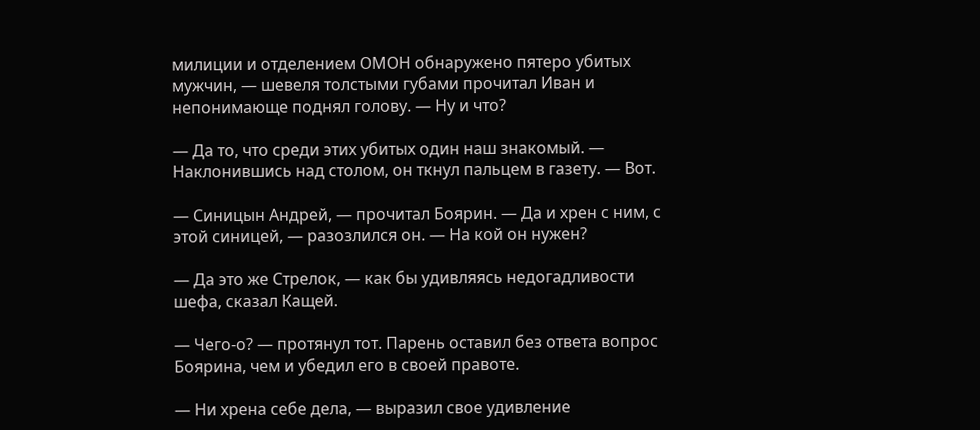милиции и отделением ОМОН обнаружено пятеро убитых мужчин, — шевеля толстыми губами прочитал Иван и непонимающе поднял голову. — Ну и что?

— Да то, что среди этих убитых один наш знакомый. — Наклонившись над столом, он ткнул пальцем в газету. — Вот.

— Синицын Андрей, — прочитал Боярин. — Да и хрен с ним, с этой синицей, — разозлился он. — На кой он нужен?

— Да это же Стрелок, — как бы удивляясь недогадливости шефа, сказал Кащей.

— Чего-о? — протянул тот. Парень оставил без ответа вопрос Боярина, чем и убедил его в своей правоте.

— Ни хрена себе дела, — выразил свое удивление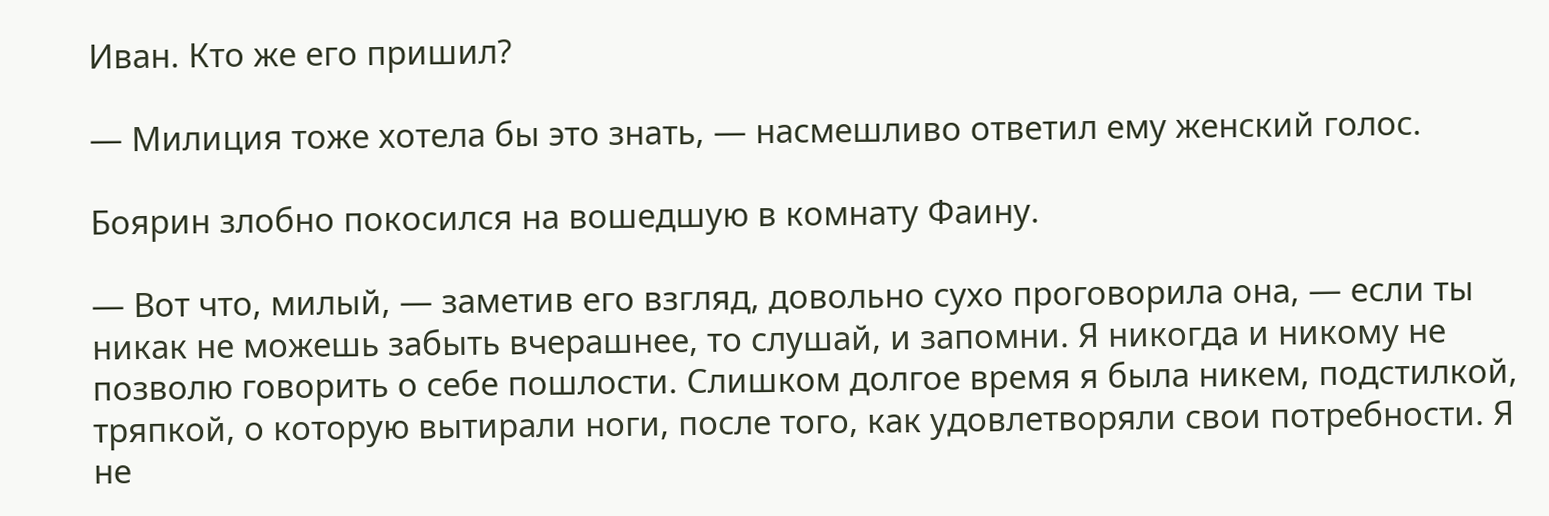Иван. Кто же его пришил?

— Милиция тоже хотела бы это знать, — насмешливо ответил ему женский голос.

Боярин злобно покосился на вошедшую в комнату Фаину.

— Вот что, милый, — заметив его взгляд, довольно сухо проговорила она, — если ты никак не можешь забыть вчерашнее, то слушай, и запомни. Я никогда и никому не позволю говорить о себе пошлости. Слишком долгое время я была никем, подстилкой, тряпкой, о которую вытирали ноги, после того, как удовлетворяли свои потребности. Я не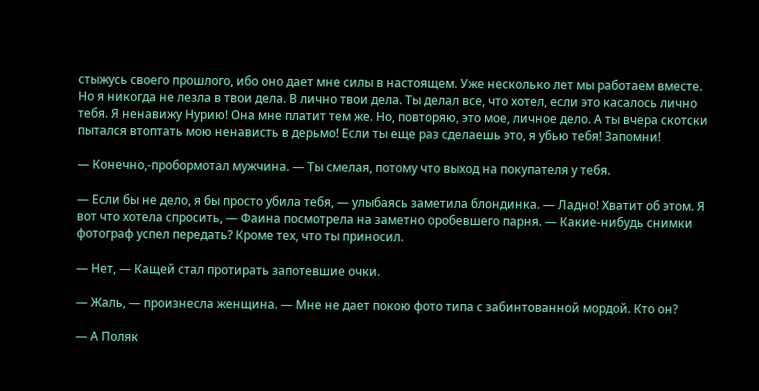стыжусь своего прошлого, ибо оно дает мне силы в настоящем. Уже несколько лет мы работаем вместе. Но я никогда не лезла в твои дела. В лично твои дела. Ты делал все, что хотел, если это касалось лично тебя. Я ненавижу Нурию! Она мне платит тем же. Но, повторяю, это мое, личное дело. А ты вчера скотски пытался втоптать мою ненависть в дерьмо! Если ты еще раз сделаешь это, я убью тебя! Запомни!

— Конечно,-пробормотал мужчина. — Ты смелая, потому что выход на покупателя у тебя.

— Если бы не дело, я бы просто убила тебя, — улыбаясь заметила блондинка. — Ладно! Хватит об этом. Я вот что хотела спросить, — Фаина посмотрела на заметно оробевшего парня. — Какие-нибудь снимки фотограф успел передать? Кроме тех, что ты приносил.

— Нет, — Кащей стал протирать запотевшие очки.

— Жаль, — произнесла женщина. — Мне не дает покою фото типа с забинтованной мордой. Кто он?

— А Поляк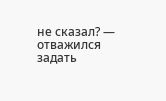не сказал? — отважился задать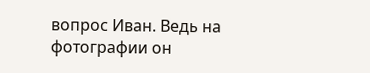вопрос Иван. Ведь на фотографии он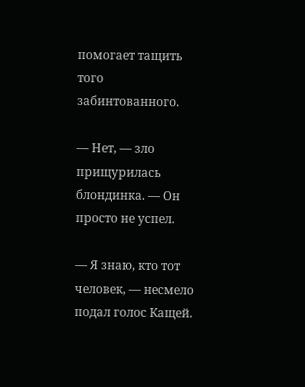помогает тащить того забинтованного.

— Нет, — зло прищурилась блондинка. — Он просто не успел.

— Я знаю, кто тот человек, — несмело подал голос Кащей.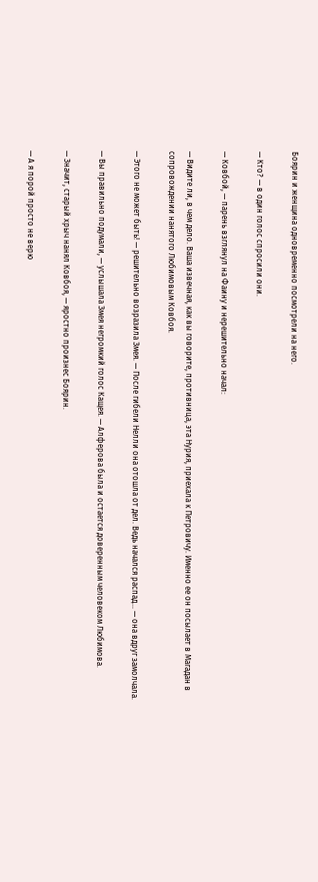Боярин и женщина одновременно посмотрели на него.

— Кто? — в один голос спросили они.

— Ковбой, — парень взглянул на Фаину и нерешительно начал:

— Видите ли, в чем дело. Ваша извечная, как вы говорите, противница, эта Нурия, приехала к Петровичу. Именно ее он посылает в Магадан в сопровождении нанятого Любимовым Ковбоя.

— Этого не может быть! — решительно возразила Змея. — После гибели Нелли она отошла от дел. Ведь начался распад... — она вдруг замолчала.

— Вы правильно подумали, — услышала Змея негромкий голос Кащея. — Алферова была и остается доверенным человеком Любимова.

— Значит, старый хрыч нанял Ковбоя, — яростно произнес Боярин.

— А я порой просто не верю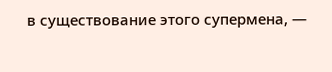в существование этого супермена, —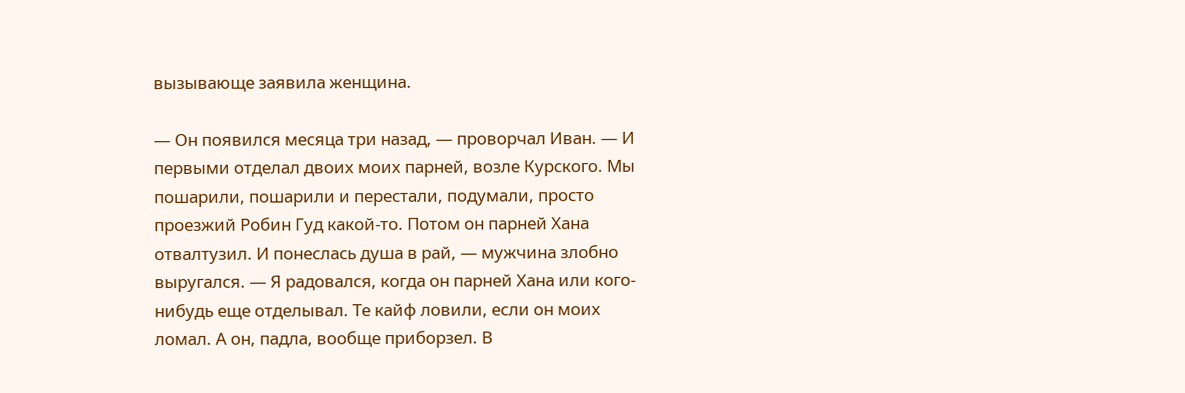вызывающе заявила женщина.

— Он появился месяца три назад, — проворчал Иван. — И первыми отделал двоих моих парней, возле Курского. Мы пошарили, пошарили и перестали, подумали, просто проезжий Робин Гуд какой-то. Потом он парней Хана отвалтузил. И понеслась душа в рай, — мужчина злобно выругался. — Я радовался, когда он парней Хана или кого-нибудь еще отделывал. Те кайф ловили, если он моих ломал. А он, падла, вообще приборзел. В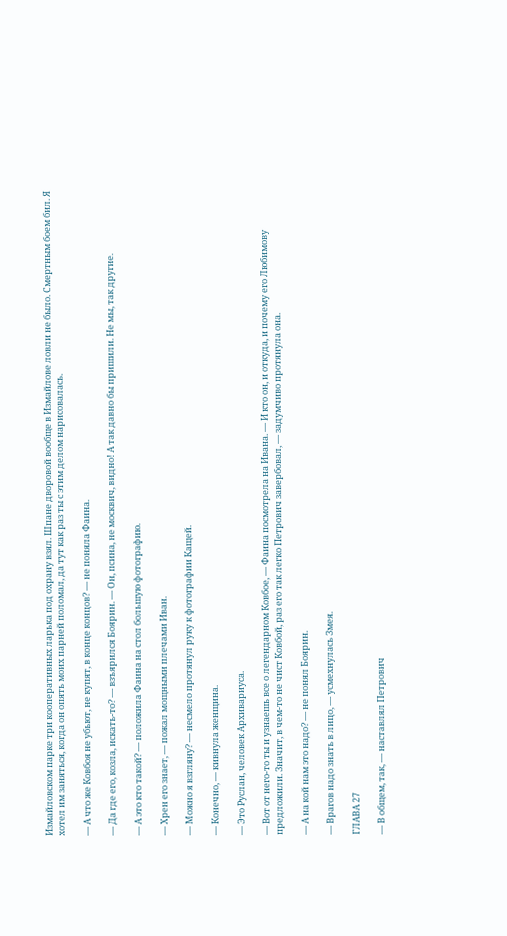Измайловском парке три кооперативных ларька под охрану взял. Шпане дворовой вообще в Измайлове ловли не было. Смертным боем бил. Я хотел им заняться, когда он опять моих парней поломал, да тут как раз ты с этим делом нарисовалась.

— А что же Ковбоя не убьют, не купят, в конце концов? — не поняла Фаина.

— Да где его, козла, искать-то? — взъярился Боярин. — Он, псина, не москвич, видно! А так давно бы пришили. Не мы, так другие.

— А это кто такой? — положила Фаина на стол большую фотографию.

— Хрен его знает, — пожал мощными плечами Иван.

— Можно я взгляну? — несмело протянул руку к фотографии Кащей.

— Конечно, — кивнула женщина.

— Это Руслан, человек Архивариуса.

— Вот от него-то ты и узнаешь все о легендарном Ковбое, — Фаина посмотрела на Ивана. — И кто он, и откуда, и почему его Любимову предложили. Значит, в чем-то не чист Ковбой, раз его так легко Петрович завербовал, — задумчиво протянула она.

— А на кой нам это надо? — не понял Боярин.

— Врагов надо знать в лицо, — усмехнулась Змея.

ГЛАВА 27

— В общем, так, — наставлял Петрович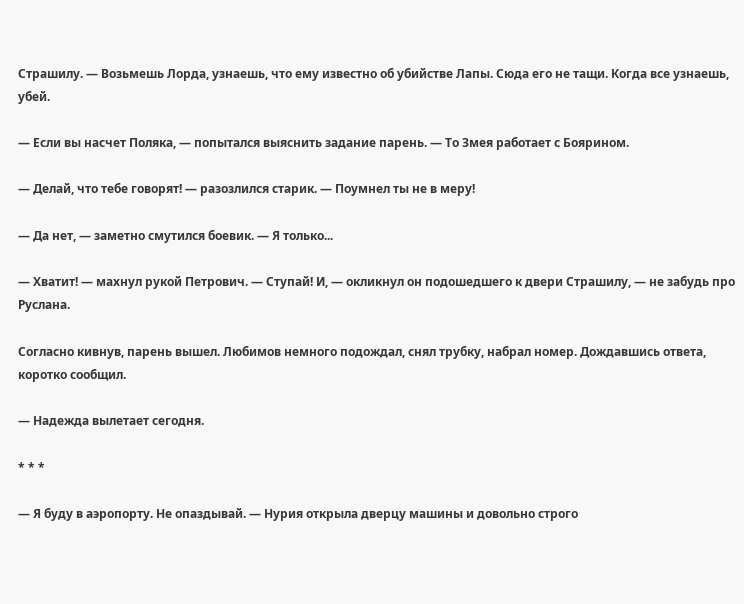Страшилу. — Возьмешь Лорда, узнаешь, что ему известно об убийстве Лапы. Сюда его не тащи. Когда все узнаешь, убей.

— Если вы насчет Поляка, — попытался выяснить задание парень. — То Змея работает с Боярином.

— Делай, что тебе говорят! — разозлился старик. — Поумнел ты не в меру!

— Да нет, — заметно смутился боевик. — Я только...

— Хватит! — махнул рукой Петрович. — Ступай! И, — окликнул он подошедшего к двери Страшилу, — не забудь про Руслана.

Согласно кивнув, парень вышел. Любимов немного подождал, снял трубку, набрал номер. Дождавшись ответа, коротко сообщил.

— Надежда вылетает сегодня.

* * *

— Я буду в аэропорту. Не опаздывай. — Нурия открыла дверцу машины и довольно строго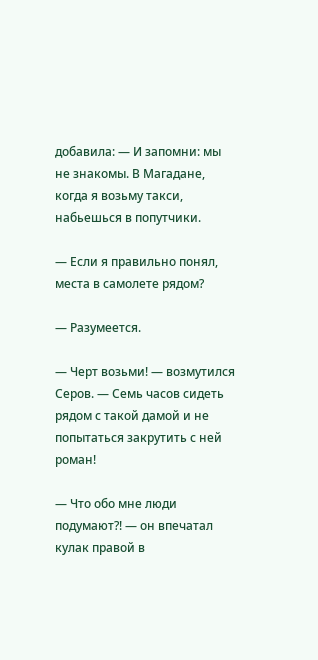добавила: — И запомни: мы не знакомы. В Магадане, когда я возьму такси, набьешься в попутчики.

— Если я правильно понял, места в самолете рядом?

— Разумеется.

— Черт возьми! — возмутился Серов. — Семь часов сидеть рядом с такой дамой и не попытаться закрутить с ней роман!

— Что обо мне люди подумают?! — он впечатал кулак правой в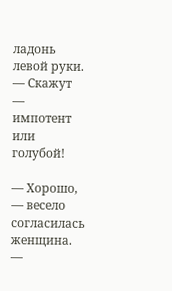ладонь левой руки. — Скажут — импотент или голубой!

— Хорошо, — весело согласилась женщина. —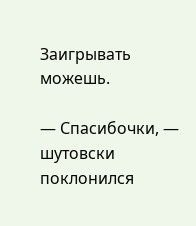Заигрывать можешь.

— Спасибочки, — шутовски поклонился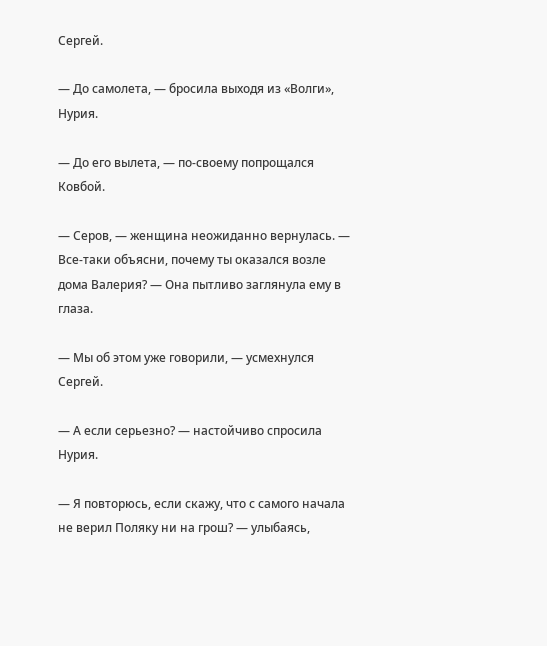Сергей.

— До самолета, — бросила выходя из «Волги», Нурия.

— До его вылета, — по-своему попрощался Ковбой.

— Серов, — женщина неожиданно вернулась. — Все-таки объясни, почему ты оказался возле дома Валерия? — Она пытливо заглянула ему в глаза.

— Мы об этом уже говорили, — усмехнулся Сергей.

— А если серьезно? — настойчиво спросила Нурия.

— Я повторюсь, если скажу, что с самого начала не верил Поляку ни на грош? — улыбаясь,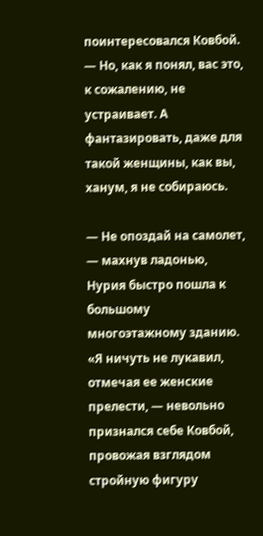поинтересовался Ковбой. — Но, как я понял, вас это, к сожалению, не устраивает. А фантазировать, даже для такой женщины, как вы, ханум, я не собираюсь.

— Не опоздай на самолет, — махнув ладонью, Нурия быстро пошла к большому многоэтажному зданию. «Я ничуть не лукавил, отмечая ее женские прелести, — невольно признался себе Ковбой, провожая взглядом стройную фигуру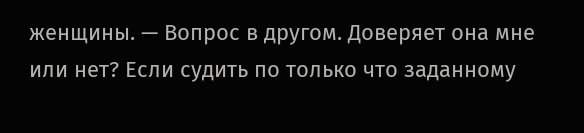женщины. — Вопрос в другом. Доверяет она мне или нет? Если судить по только что заданному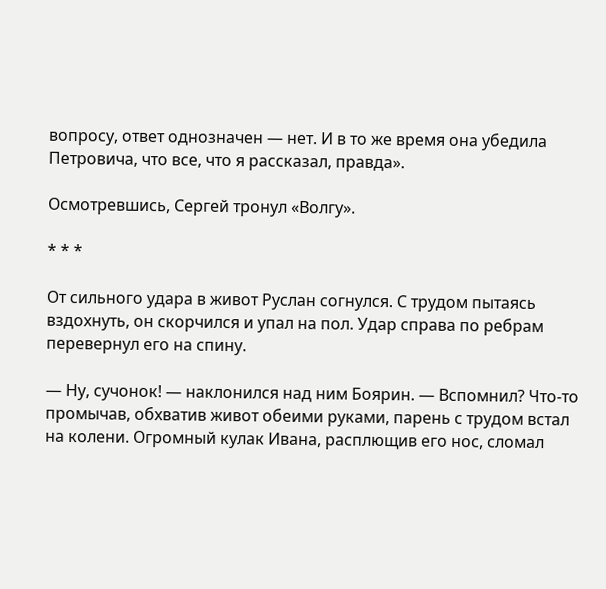вопросу, ответ однозначен — нет. И в то же время она убедила Петровича, что все, что я рассказал, правда».

Осмотревшись, Сергей тронул «Волгу».

* * *

От сильного удара в живот Руслан согнулся. С трудом пытаясь вздохнуть, он скорчился и упал на пол. Удар справа по ребрам перевернул его на спину.

— Ну, сучонок! — наклонился над ним Боярин. — Вспомнил? Что-то промычав, обхватив живот обеими руками, парень с трудом встал на колени. Огромный кулак Ивана, расплющив его нос, сломал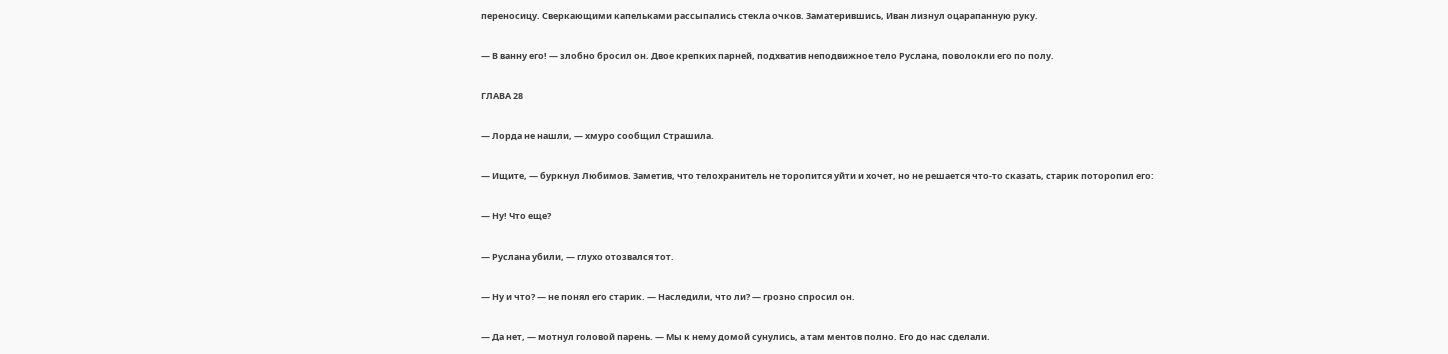переносицу. Сверкающими капельками рассыпались стекла очков. Заматерившись, Иван лизнул оцарапанную руку.

— В ванну его! — злобно бросил он. Двое крепких парней, подхватив неподвижное тело Руслана, поволокли его по полу.

ГЛАВА 28

— Лорда не нашли, — хмуро сообщил Страшила.

— Ищите, — буркнул Любимов. Заметив, что телохранитель не торопится уйти и хочет, но не решается что-то сказать, старик поторопил его:

— Ну! Что еще?

— Руслана убили, — глухо отозвался тот.

— Ну и что? — не понял его старик. — Наследили, что ли? — грозно спросил он.

— Да нет, — мотнул головой парень. — Мы к нему домой сунулись, а там ментов полно. Его до нас сделали.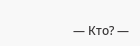— Кто? —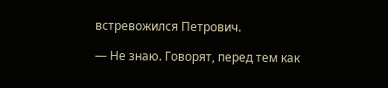встревожился Петрович.

— Не знаю. Говорят, перед тем как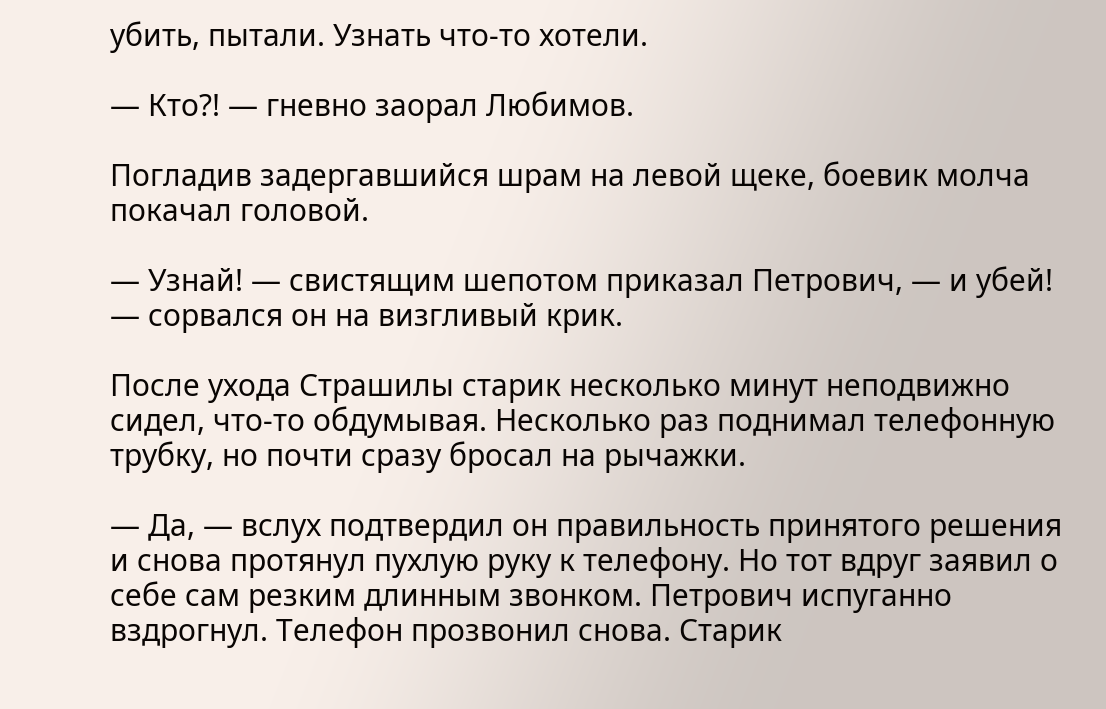убить, пытали. Узнать что-то хотели.

— Кто?! — гневно заорал Любимов.

Погладив задергавшийся шрам на левой щеке, боевик молча покачал головой.

— Узнай! — свистящим шепотом приказал Петрович, — и убей! — сорвался он на визгливый крик.

После ухода Страшилы старик несколько минут неподвижно сидел, что-то обдумывая. Несколько раз поднимал телефонную трубку, но почти сразу бросал на рычажки.

— Да, — вслух подтвердил он правильность принятого решения и снова протянул пухлую руку к телефону. Но тот вдруг заявил о себе сам резким длинным звонком. Петрович испуганно вздрогнул. Телефон прозвонил снова. Старик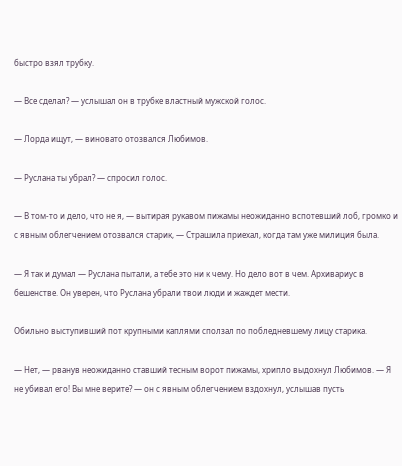быстро взял трубку.

— Все сделал? — услышал он в трубке властный мужской голос.

— Лорда ищут, — виновато отозвался Любимов.

— Руслана ты убрал? — спросил голос.

— В том-то и дело, что не я, — вытирая рукавом пижамы неожиданно вспотевший лоб, громко и с явным облегчением отозвался старик, — Страшила приехал, когда там уже милиция была.

— Я так и думал — Руслана пытали, а тебе это ни к чему. Но дело вот в чем. Архивариус в бешенстве. Он уверен, что Руслана убрали твои люди и жаждет мести.

Обильно выступивший пот крупными каплями сползал по побледневшему лицу старика.

— Нет, — рванув неожиданно ставший тесным ворот пижамы, хрипло выдохнул Любимов. — Я не убивал его! Вы мне верите? — он с явным облегчением вздохнул, услышав пусть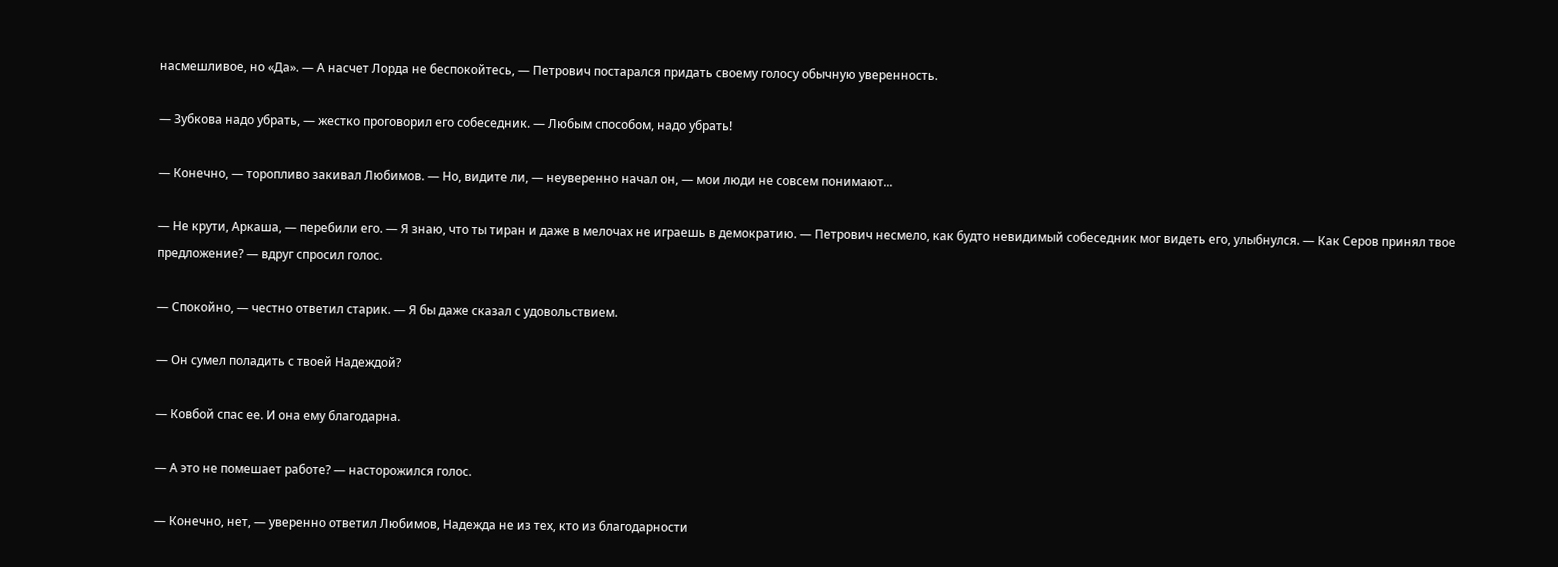насмешливое, но «Да». — А насчет Лорда не беспокойтесь, — Петрович постарался придать своему голосу обычную уверенность.

— Зубкова надо убрать, — жестко проговорил его собеседник. — Любым способом, надо убрать!

— Конечно, — торопливо закивал Любимов. — Но, видите ли, — неуверенно начал он, — мои люди не совсем понимают...

— Не крути, Аркаша, — перебили его. — Я знаю, что ты тиран и даже в мелочах не играешь в демократию. — Петрович несмело, как будто невидимый собеседник мог видеть его, улыбнулся. — Как Серов принял твое предложение? — вдруг спросил голос.

— Спокойно, — честно ответил старик. — Я бы даже сказал с удовольствием.

— Он сумел поладить с твоей Надеждой?

— Ковбой спас ее. И она ему благодарна.

— А это не помешает работе? — насторожился голос.

— Конечно, нет, — уверенно ответил Любимов, Надежда не из тех, кто из благодарности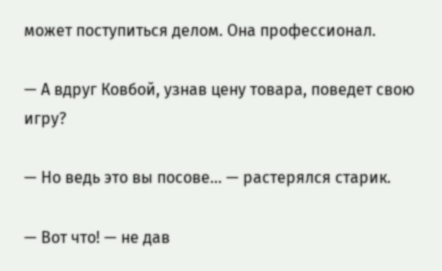может поступиться делом. Она профессионал.

— А вдруг Ковбой, узнав цену товара, поведет свою игру?

— Но ведь это вы посове... — растерялся старик.

— Вот что! — не дав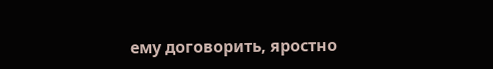ему договорить, яростно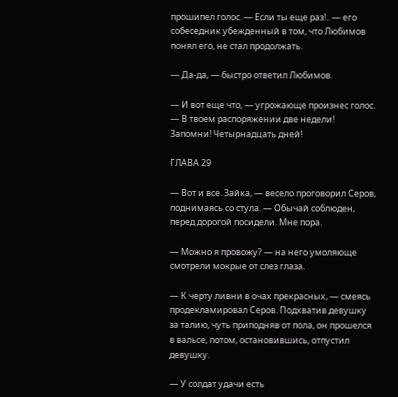прошипел голос. — Если ты еще раз!.. — его собеседник убежденный в том, что Любимов понял его, не стал продолжать.

— Да-да, — быстро ответил Любимов.

— И вот еще что, — угрожающе произнес голос. — В твоем распоряжении две недели! Запомни! Четырнадцать дней!

ГЛАВА 29

— Вот и все. Зайка, — весело проговорил Серов, поднимаясь со стула. — Обычай соблюден, перед дорогой посидели. Мне пора.

— Можно я провожу? — на него умоляюще смотрели мокрые от слез глаза.

— К черту ливни в очах прекрасных, — смеясь продекламировал Серов. Подхватив девушку за талию, чуть приподняв от пола, он прошелся в вальсе, потом, остановившись, отпустил девушку.

— У солдат удачи есть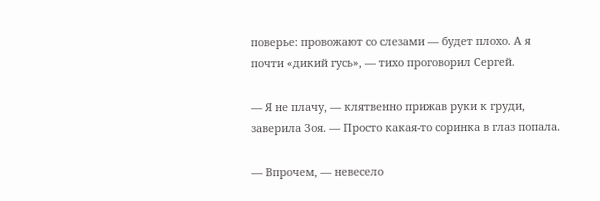поверье: провожают со слезами — будет плохо. А я почти «дикий гусь», — тихо проговорил Сергей.

— Я не плачу, — клятвенно прижав руки к груди, заверила Зоя. — Просто какая-то соринка в глаз попала.

— Впрочем, — невесело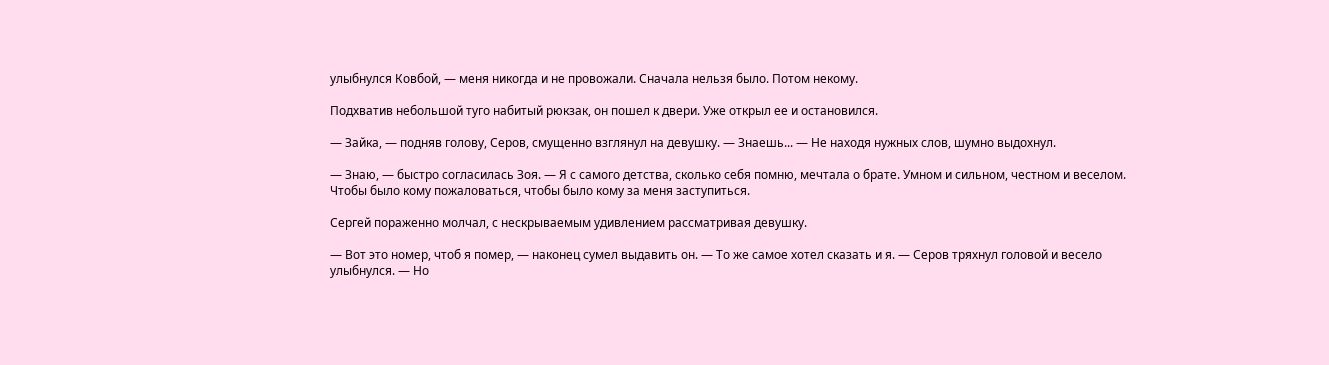улыбнулся Ковбой, — меня никогда и не провожали. Сначала нельзя было. Потом некому.

Подхватив небольшой туго набитый рюкзак, он пошел к двери. Уже открыл ее и остановился.

— Зайка, — подняв голову, Серов, смущенно взглянул на девушку. — Знаешь... — Не находя нужных слов, шумно выдохнул.

— Знаю, — быстро согласилась Зоя. — Я с самого детства, сколько себя помню, мечтала о брате. Умном и сильном, честном и веселом. Чтобы было кому пожаловаться, чтобы было кому за меня заступиться.

Сергей пораженно молчал, с нескрываемым удивлением рассматривая девушку.

— Вот это номер, чтоб я помер, — наконец сумел выдавить он. — То же самое хотел сказать и я. — Серов тряхнул головой и весело улыбнулся. — Но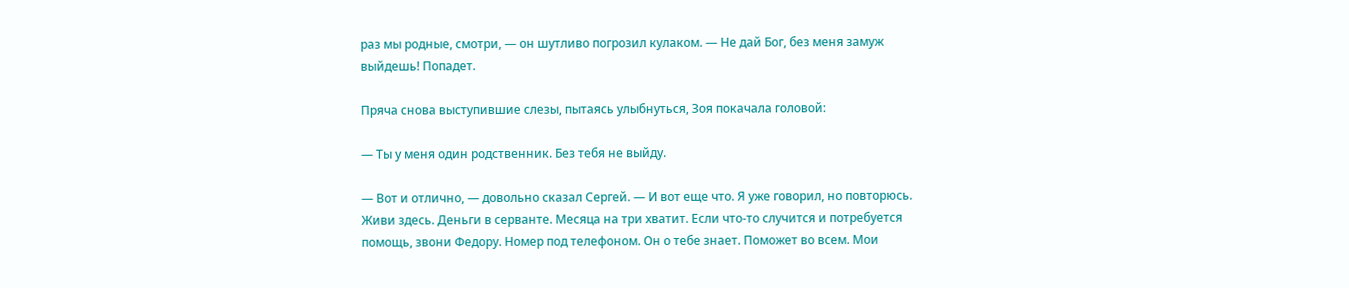раз мы родные, смотри, — он шутливо погрозил кулаком. — Не дай Бог, без меня замуж выйдешь! Попадет.

Пряча снова выступившие слезы, пытаясь улыбнуться, Зоя покачала головой:

— Ты у меня один родственник. Без тебя не выйду.

— Вот и отлично, — довольно сказал Сергей. — И вот еще что. Я уже говорил, но повторюсь. Живи здесь. Деньги в серванте. Месяца на три хватит. Если что-то случится и потребуется помощь, звони Федору. Номер под телефоном. Он о тебе знает. Поможет во всем. Мои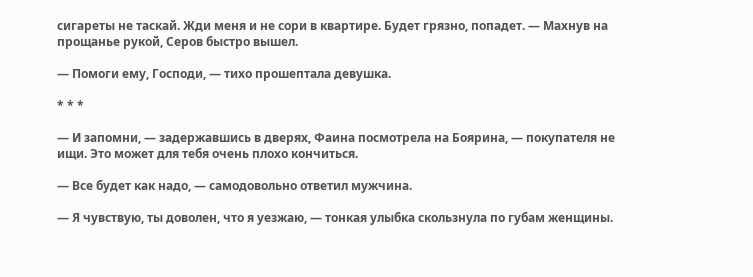сигареты не таскай. Жди меня и не сори в квартире. Будет грязно, попадет. — Махнув на прощанье рукой, Серов быстро вышел.

— Помоги ему, Господи, — тихо прошептала девушка.

* * *

— И запомни, — задержавшись в дверях, Фаина посмотрела на Боярина, — покупателя не ищи. Это может для тебя очень плохо кончиться.

— Все будет как надо, — самодовольно ответил мужчина.

— Я чувствую, ты доволен, что я уезжаю, — тонкая улыбка скользнула по губам женщины.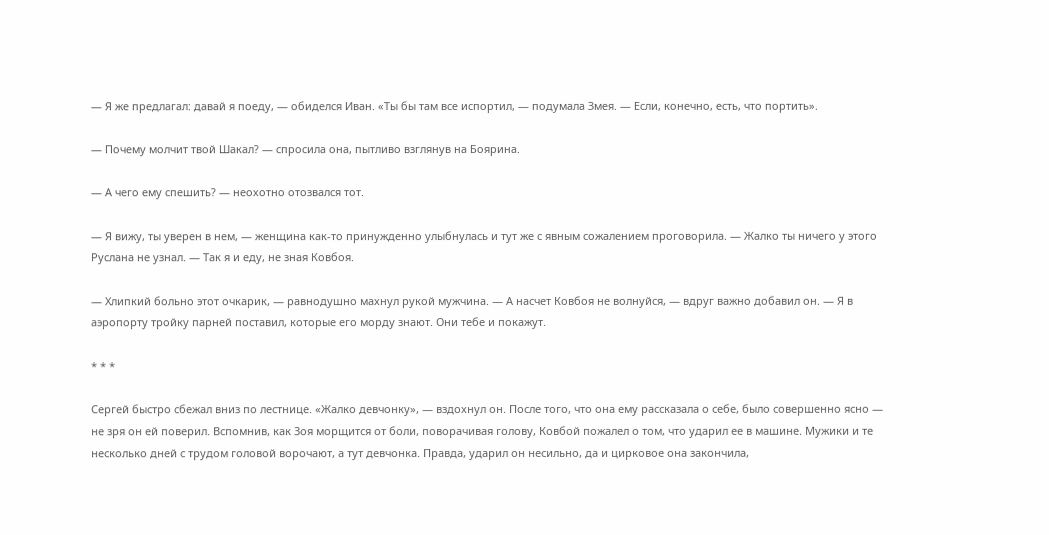— Я же предлагал: давай я поеду, — обиделся Иван. «Ты бы там все испортил, — подумала Змея. — Если, конечно, есть, что портить».

— Почему молчит твой Шакал? — спросила она, пытливо взглянув на Боярина.

— А чего ему спешить? — неохотно отозвался тот.

— Я вижу, ты уверен в нем, — женщина как-то принужденно улыбнулась и тут же с явным сожалением проговорила. — Жалко ты ничего у этого Руслана не узнал. — Так я и еду, не зная Ковбоя.

— Хлипкий больно этот очкарик, — равнодушно махнул рукой мужчина. — А насчет Ковбоя не волнуйся, — вдруг важно добавил он. — Я в аэропорту тройку парней поставил, которые его морду знают. Они тебе и покажут.

* * *

Сергей быстро сбежал вниз по лестнице. «Жалко девчонку», — вздохнул он. После того, что она ему рассказала о себе, было совершенно ясно — не зря он ей поверил. Вспомнив, как Зоя морщится от боли, поворачивая голову, Ковбой пожалел о том, что ударил ее в машине. Мужики и те несколько дней с трудом головой ворочают, а тут девчонка. Правда, ударил он несильно, да и цирковое она закончила,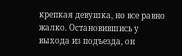крепкая девушка, но все равно жалко. Остановившись у выхода из подъезда, он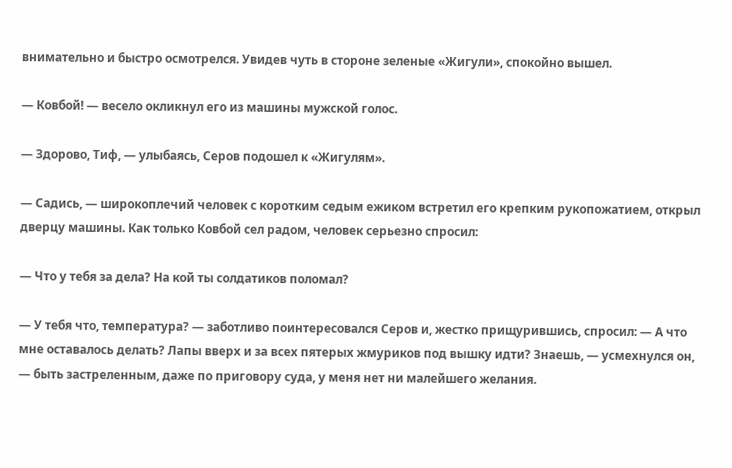внимательно и быстро осмотрелся. Увидев чуть в стороне зеленые «Жигули», спокойно вышел.

— Ковбой! — весело окликнул его из машины мужской голос.

— Здорово, Тиф, — улыбаясь, Серов подошел к «Жигулям».

— Садись, — широкоплечий человек с коротким седым ежиком встретил его крепким рукопожатием, открыл дверцу машины. Как только Ковбой сел радом, человек серьезно спросил:

— Что у тебя за дела? На кой ты солдатиков поломал?

— У тебя что, температура? — заботливо поинтересовался Серов и, жестко прищурившись, спросил: — А что мне оставалось делать? Лапы вверх и за всех пятерых жмуриков под вышку идти? Знаешь, — усмехнулся он, — быть застреленным, даже по приговору суда, у меня нет ни малейшего желания.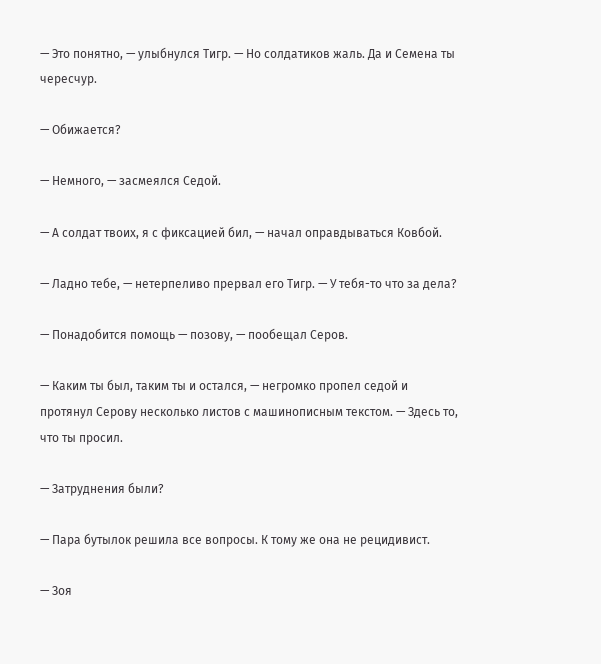— Это понятно, — улыбнулся Тигр. — Но солдатиков жаль. Да и Семена ты чересчур.

— Обижается?

— Немного, — засмеялся Седой.

— А солдат твоих, я с фиксацией бил, — начал оправдываться Ковбой.

— Ладно тебе, — нетерпеливо прервал его Тигр. — У тебя-то что за дела?

— Понадобится помощь — позову, — пообещал Серов.

— Каким ты был, таким ты и остался, — негромко пропел седой и протянул Серову несколько листов с машинописным текстом. — Здесь то, что ты просил.

— Затруднения были?

— Пара бутылок решила все вопросы. К тому же она не рецидивист.

— Зоя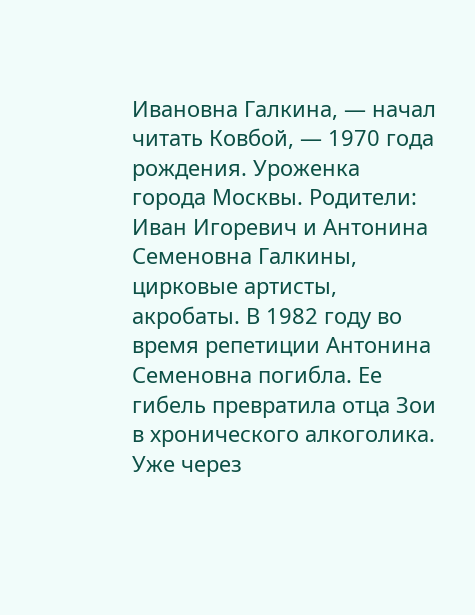Ивановна Галкина, — начал читать Ковбой, — 1970 года рождения. Уроженка города Москвы. Родители: Иван Игоревич и Антонина Семеновна Галкины, цирковые артисты, акробаты. В 1982 году во время репетиции Антонина Семеновна погибла. Ее гибель превратила отца Зои в хронического алкоголика. Уже через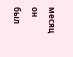месяц он был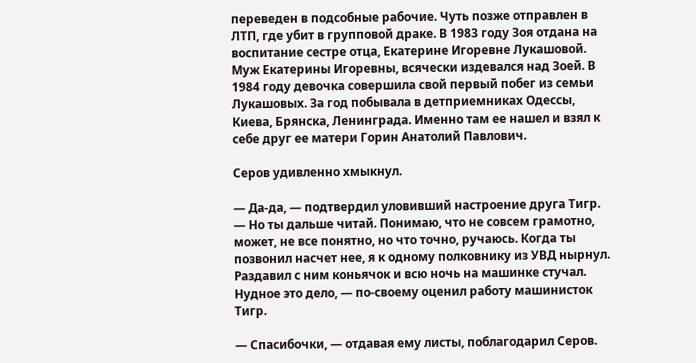переведен в подсобные рабочие. Чуть позже отправлен в ЛТП, где убит в групповой драке. В 1983 году Зоя отдана на воспитание сестре отца, Екатерине Игоревне Лукашовой. Муж Екатерины Игоревны, всячески издевался над Зоей. В 1984 году девочка совершила свой первый побег из семьи Лукашовых. За год побывала в детприемниках Одессы, Киева, Брянска, Ленинграда. Именно там ее нашел и взял к себе друг ее матери Горин Анатолий Павлович.

Серов удивленно хмыкнул.

— Да-да, — подтвердил уловивший настроение друга Тигр. — Но ты дальше читай. Понимаю, что не совсем грамотно, может, не все понятно, но что точно, ручаюсь. Когда ты позвонил насчет нее, я к одному полковнику из УВД нырнул. Раздавил с ним коньячок и всю ночь на машинке стучал. Нудное это дело, — по-своему оценил работу машинисток Тигр.

— Спасибочки, — отдавая ему листы, поблагодарил Серов.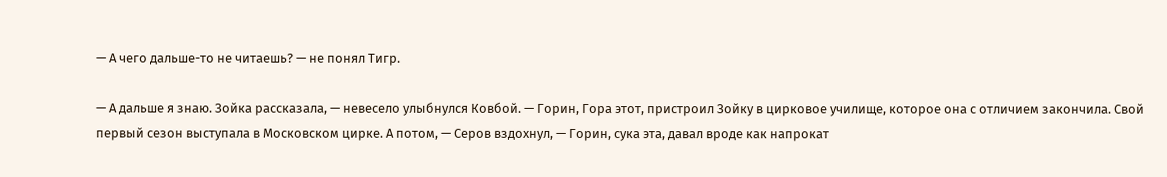— А чего дальше-то не читаешь? — не понял Тигр.

— А дальше я знаю. Зойка рассказала, — невесело улыбнулся Ковбой. — Горин, Гора этот, пристроил Зойку в цирковое училище, которое она с отличием закончила. Свой первый сезон выступала в Московском цирке. А потом, — Серов вздохнул, — Горин, сука эта, давал вроде как напрокат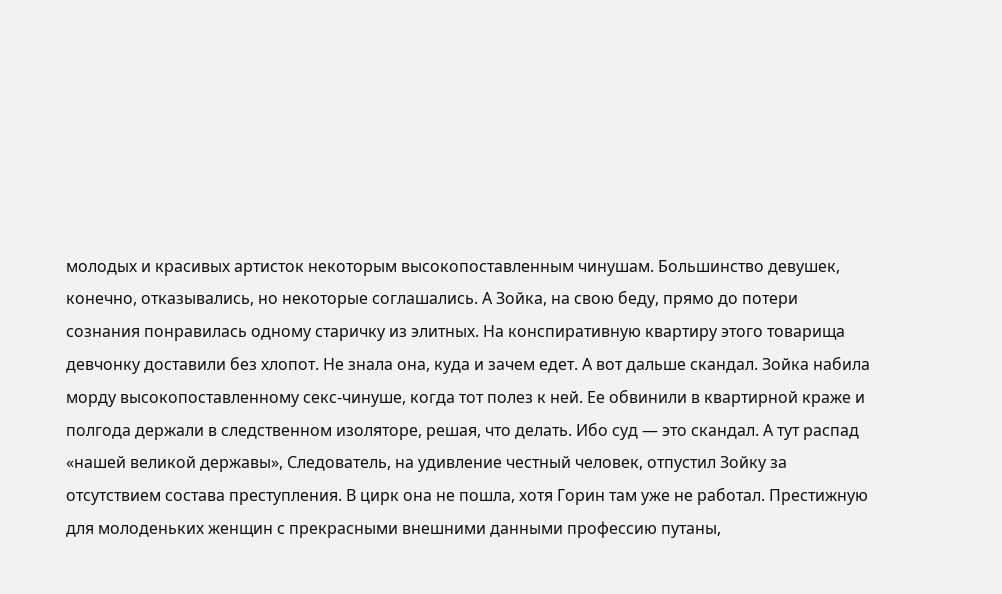молодых и красивых артисток некоторым высокопоставленным чинушам. Большинство девушек, конечно, отказывались, но некоторые соглашались. А Зойка, на свою беду, прямо до потери сознания понравилась одному старичку из элитных. На конспиративную квартиру этого товарища девчонку доставили без хлопот. Не знала она, куда и зачем едет. А вот дальше скандал. Зойка набила морду высокопоставленному секс-чинуше, когда тот полез к ней. Ее обвинили в квартирной краже и полгода держали в следственном изоляторе, решая, что делать. Ибо суд — это скандал. А тут распад «нашей великой державы», Следователь, на удивление честный человек, отпустил Зойку за отсутствием состава преступления. В цирк она не пошла, хотя Горин там уже не работал. Престижную для молоденьких женщин с прекрасными внешними данными профессию путаны,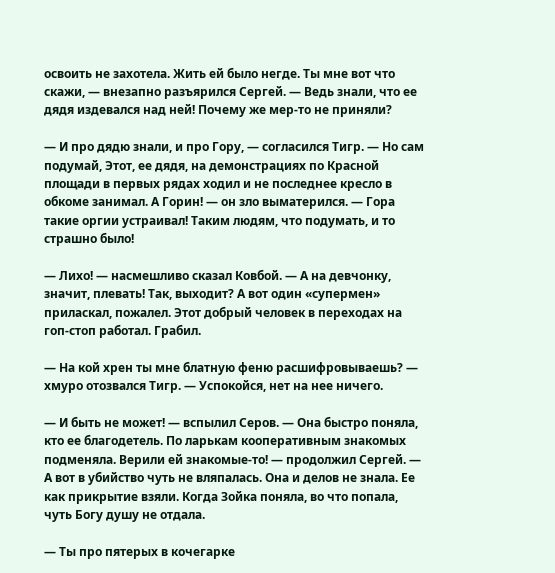освоить не захотела. Жить ей было негде. Ты мне вот что скажи, — внезапно разъярился Сергей. — Ведь знали, что ее дядя издевался над ней! Почему же мер-то не приняли?

— И про дядю знали, и про Гору, — согласился Тигр. — Но сам подумай, Этот, ее дядя, на демонстрациях по Красной площади в первых рядах ходил и не последнее кресло в обкоме занимал. А Горин! — он зло выматерился. — Гора такие оргии устраивал! Таким людям, что подумать, и то страшно было!

— Лихо! — насмешливо сказал Ковбой. — А на девчонку, значит, плевать! Так, выходит? А вот один «супермен» приласкал, пожалел. Этот добрый человек в переходах на гоп-стоп работал. Грабил.

— На кой хрен ты мне блатную феню расшифровываешь? — хмуро отозвался Тигр. — Успокойся, нет на нее ничего.

— И быть не может! — вспылил Серов. — Она быстро поняла, кто ее благодетель. По ларькам кооперативным знакомых подменяла. Верили ей знакомые-то! — продолжил Сергей. — А вот в убийство чуть не вляпалась. Она и делов не знала. Ее как прикрытие взяли. Когда Зойка поняла, во что попала, чуть Богу душу не отдала.

— Ты про пятерых в кочегарке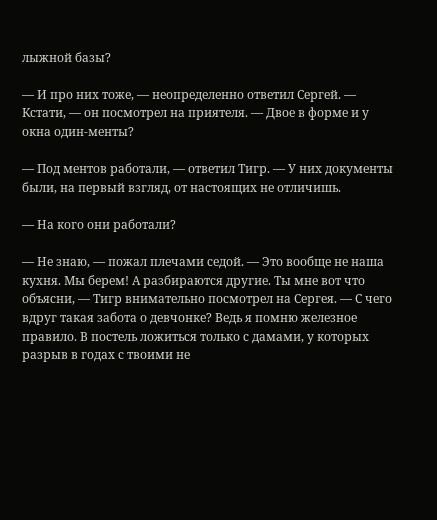лыжной базы?

— И про них тоже, — неопределенно ответил Сергей. — Кстати, — он посмотрел на приятеля. — Двое в форме и у окна один-менты?

— Под ментов работали, — ответил Тигр. — У них документы были, на первый взгляд, от настоящих не отличишь.

— На кого они работали?

— Не знаю, — пожал плечами седой. — Это вообще не наша кухня. Мы берем! А разбираются другие. Ты мне вот что объясни, — Тигр внимательно посмотрел на Сергея. — С чего вдруг такая забота о девчонке? Ведь я помню железное правило. В постель ложиться только с дамами, у которых разрыв в годах с твоими не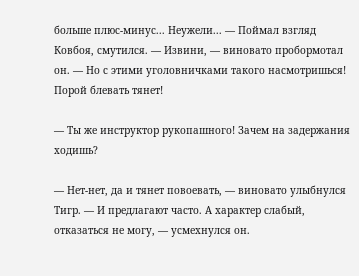больше плюс-минус... Неужели... — Поймал взгляд Ковбоя, смутился. — Извини, — виновато пробормотал он. — Но с этими уголовничками такого насмотришься! Порой блевать тянет!

— Ты же инструктор рукопашного! Зачем на задержания ходишь?

— Нет-нет, да и тянет повоевать, — виновато улыбнулся Тигр. — И предлагают часто. А характер слабый, отказаться не могу, — усмехнулся он.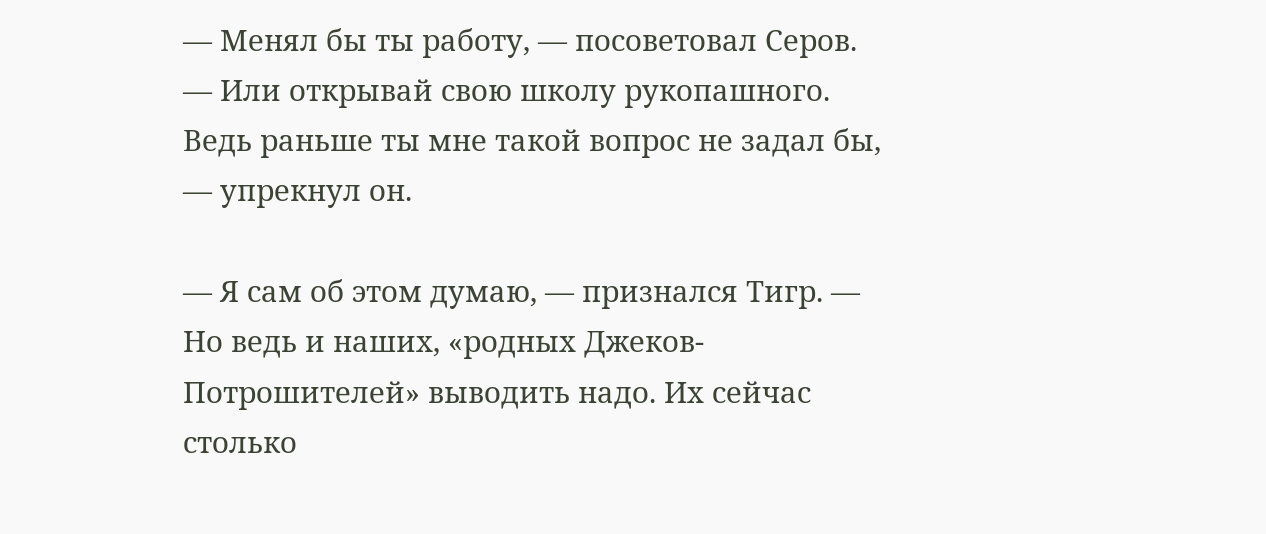— Менял бы ты работу, — посоветовал Серов. — Или открывай свою школу рукопашного. Ведь раньше ты мне такой вопрос не задал бы, — упрекнул он.

— Я сам об этом думаю, — признался Тигр. — Но ведь и наших, «родных Джеков-Потрошителей» выводить надо. Их сейчас столько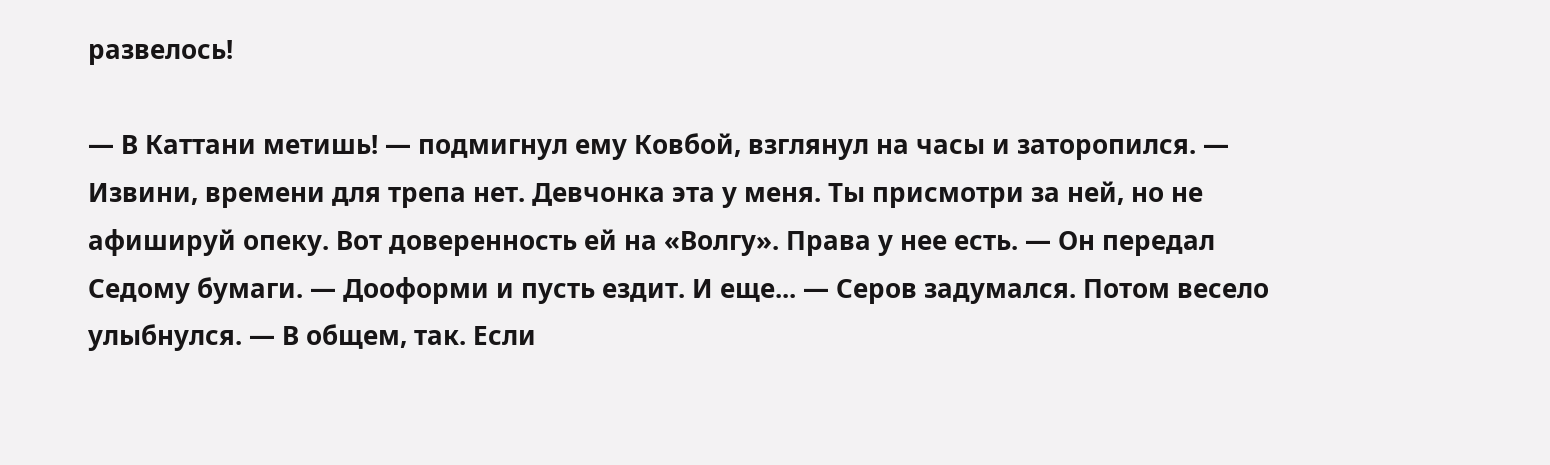развелось!

— В Каттани метишь! — подмигнул ему Ковбой, взглянул на часы и заторопился. — Извини, времени для трепа нет. Девчонка эта у меня. Ты присмотри за ней, но не афишируй опеку. Вот доверенность ей на «Волгу». Права у нее есть. — Он передал Седому бумаги. — Дооформи и пусть ездит. И еще... — Серов задумался. Потом весело улыбнулся. — В общем, так. Если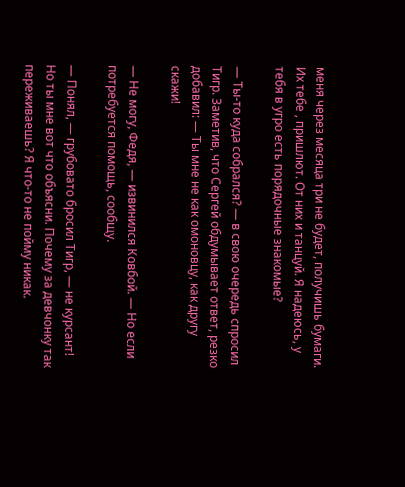меня через месяца три не будет, получишь бумаги. Их тебе , пришлют. От них и танцуй. Я надеюсь, у тебя в угро есть порядочные знакомые?

— Ты-то куда собрался? — в свою очередь спросил Тигр. Заметив, что Сергей обдумывает ответ, резко добавил: — Ты мне не как омоновцу, как другу скажи!

— Не могу, Федя, — извинился Ковбой. — Но если потребуется помощь, сообщу.

— Понял, — грубовато бросил Тигр, — не курсант! Но ты мне вот что объясни. Почему за девчонку так переживаешь? Я что-то не пойму никак.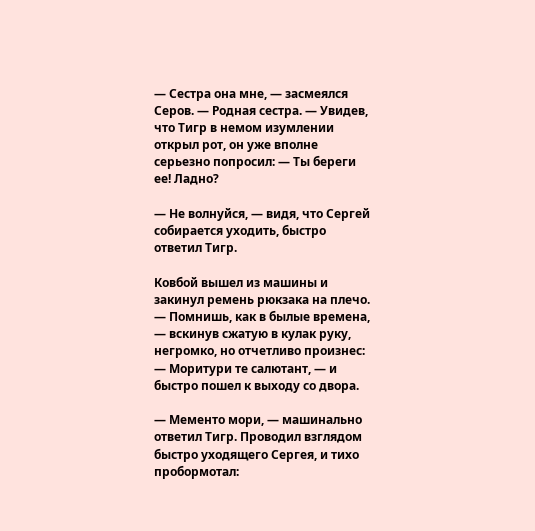— Сестра она мне, — засмеялся Серов. — Родная сестра. — Увидев, что Тигр в немом изумлении открыл рот, он уже вполне серьезно попросил: — Ты береги ее! Ладно?

— Не волнуйся, — видя, что Сергей собирается уходить, быстро ответил Тигр.

Ковбой вышел из машины и закинул ремень рюкзака на плечо. — Помнишь, как в былые времена, — вскинув сжатую в кулак руку, негромко, но отчетливо произнес: — Моритури те салютант, — и быстро пошел к выходу со двора.

— Мементо мори, — машинально ответил Тигр. Проводил взглядом быстро уходящего Сергея, и тихо пробормотал: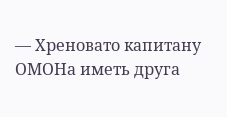— Хреновато капитану ОМОНа иметь друга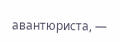авантюриста, —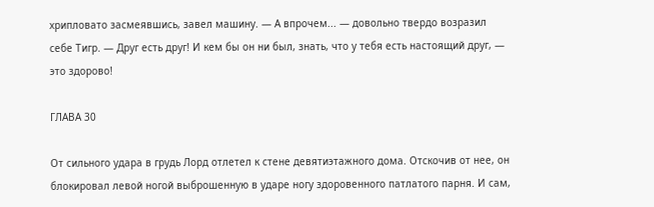хрипловато засмеявшись, завел машину. — А впрочем... — довольно твердо возразил себе Тигр. — Друг есть друг! И кем бы он ни был, знать, что у тебя есть настоящий друг, — это здорово!

ГЛАВА 30

От сильного удара в грудь Лорд отлетел к стене девятиэтажного дома. Отскочив от нее, он блокировал левой ногой выброшенную в ударе ногу здоровенного патлатого парня. И сам,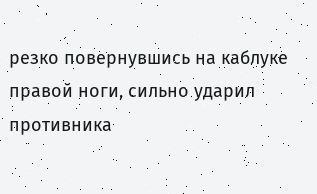резко повернувшись на каблуке правой ноги, сильно ударил противника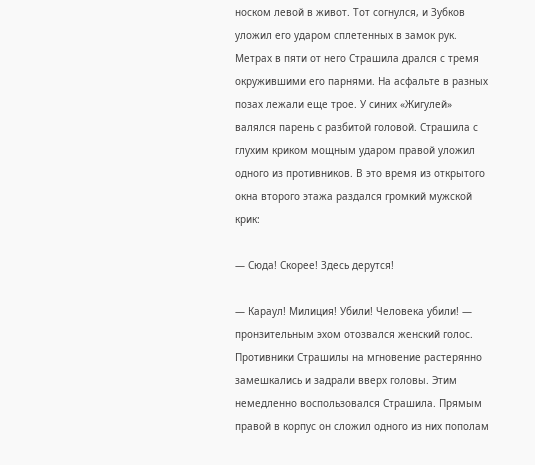носком левой в живот. Тот согнулся, и Зубков уложил его ударом сплетенных в замок рук. Метрах в пяти от него Страшила дрался с тремя окружившими его парнями. На асфальте в разных позах лежали еще трое. У синих «Жигулей» валялся парень с разбитой головой. Страшила с глухим криком мощным ударом правой уложил одного из противников. В это время из открытого окна второго этажа раздался громкий мужской крик:

— Сюда! Скорее! Здесь дерутся!

— Караул! Милиция! Убили! Человека убили! — пронзительным эхом отозвался женский голос. Противники Страшилы на мгновение растерянно замешкались и задрали вверх головы. Этим немедленно воспользовался Страшила. Прямым правой в корпус он сложил одного из них пополам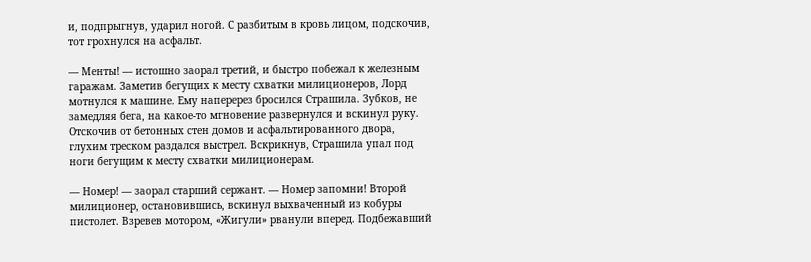и, подпрыгнув, ударил ногой. С разбитым в кровь лицом, подскочив, тот грохнулся на асфальт.

— Менты! — истошно заорал третий, и быстро побежал к железным гаражам. Заметив бегущих к месту схватки милиционеров, Лорд мотнулся к машине. Ему наперерез бросился Страшила. Зубков, не замедляя бега, на какое-то мгновение развернулся и вскинул руку. Отскочив от бетонных стен домов и асфальтированного двора, глухим треском раздался выстрел. Вскрикнув, Страшила упал под ноги бегущим к месту схватки милиционерам.

— Номер! — заорал старший сержант. — Номер запомни! Второй милиционер, остановившись, вскинул выхваченный из кобуры пистолет. Взревев мотором, «Жигули» рванули вперед. Подбежавший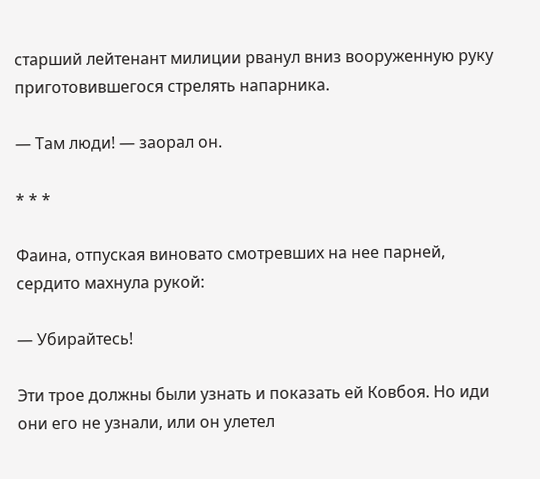старший лейтенант милиции рванул вниз вооруженную руку приготовившегося стрелять напарника.

— Там люди! — заорал он.

* * *

Фаина, отпуская виновато смотревших на нее парней, сердито махнула рукой:

— Убирайтесь!

Эти трое должны были узнать и показать ей Ковбоя. Но иди они его не узнали, или он улетел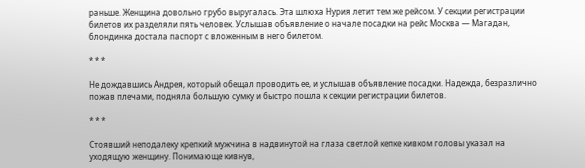раньше. Женщина довольно грубо выругалась. Эта шлюха Нурия летит тем же рейсом. У секции регистрации билетов их разделяли пять человек. Услышав объявление о начале посадки на рейс Москва — Магадан, блондинка достала паспорт с вложенным в него билетом.

* * *

Не дождавшись Андрея, который обещал проводить ее, и услышав объявление посадки. Надежда, безразлично пожав плечами, подняла большую сумку и быстро пошла к секции регистрации билетов.

* * *

Стоявший неподалеку крепкий мужчина в надвинутой на глаза светлой кепке кивком головы указал на уходящую женщину. Понимающе кивнув,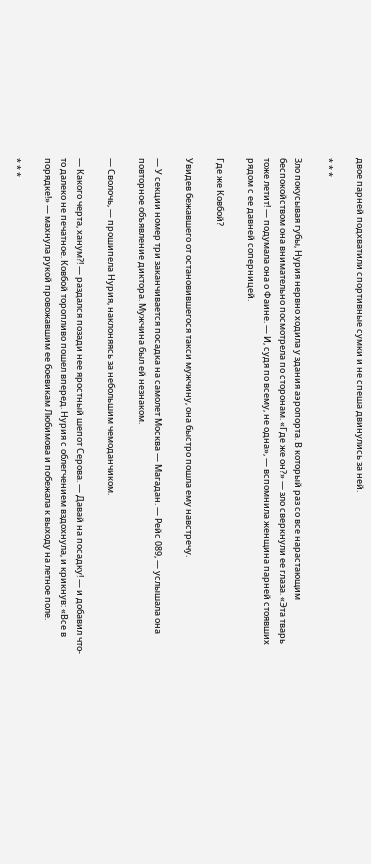двое парней подхватили спортивные сумки и не спеша двинулись за ней.

* * *

Зло покусывая губы, Нурия нервно ходила у здания аэропорта. В который раз со все нарастающим беспокойством она внимательно посмотрела по сторонам. «Где же он?» — зло сверкнули ее глаза. «Эта тварь тоже летит! — подумала она о Фаине. — И, судя по всему, не одна», — вспомнила женщина парней стоявших рядом с ее давней соперницей.

Где же Ковбой?

Увидев бежавшего от остановившегося такси мужчину, она быстро пошла ему навстречу.

— У секции номер три заканчивается посадка на самолет Москва — Магадан. — Рейс 089, — услышала она повторное объявление диктора. Мужчина был ей незнаком.

— Сволочь, — прошипела Нурия, наклоняясь за небольшим чемоданчиком.

— Какого черта, ханум?! — раздался позади нее яростный шепот Серова. — Давай на посадку! — и добавил что-то далеко не печатное. Ковбой торопливо пошел вперед. Нурия с облегчением вздохнула, и крикнув: «Все в порядке!» — махнула рукой провожавшим ее боевикам Любимова и побежала к выходу на летное поле.

* * *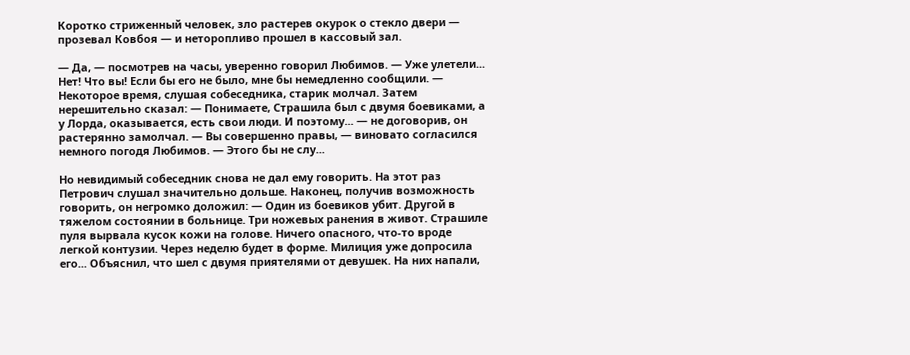Коротко стриженный человек, зло растерев окурок о стекло двери — прозевал Ковбоя — и неторопливо прошел в кассовый зал.

— Да, — посмотрев на часы, уверенно говорил Любимов. — Уже улетели... Нет! Что вы! Если бы его не было, мне бы немедленно сообщили. — Некоторое время, слушая собеседника, старик молчал. Затем нерешительно сказал: — Понимаете, Страшила был с двумя боевиками, а у Лорда, оказывается, есть свои люди. И поэтому... — не договорив, он растерянно замолчал. — Вы совершенно правы, — виновато согласился немного погодя Любимов. — Этого бы не слу...

Но невидимый собеседник снова не дал ему говорить. На этот раз Петрович слушал значительно дольше. Наконец, получив возможность говорить, он негромко доложил: — Один из боевиков убит. Другой в тяжелом состоянии в больнице. Три ножевых ранения в живот. Страшиле пуля вырвала кусок кожи на голове. Ничего опасного, что-то вроде легкой контузии. Через неделю будет в форме. Милиция уже допросила его... Объяснил, что шел с двумя приятелями от девушек. На них напали,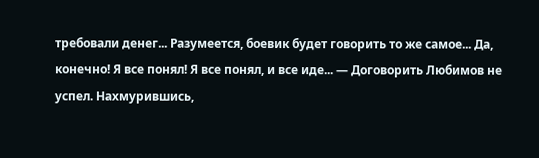требовали денег... Разумеется, боевик будет говорить то же самое... Да, конечно! Я все понял! Я все понял, и все иде... — Договорить Любимов не успел. Нахмурившись,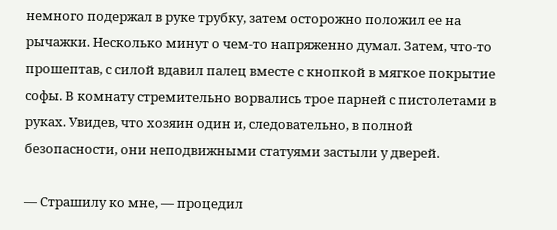немного подержал в руке трубку, затем осторожно положил ее на рычажки. Несколько минут о чем-то напряженно думал. Затем, что-то прошептав, с силой вдавил палец вместе с кнопкой в мягкое покрытие софы. В комнату стремительно ворвались трое парней с пистолетами в руках. Увидев, что хозяин один и, следовательно, в полной безопасности, они неподвижными статуями застыли у дверей.

— Страшилу ко мне, — процедил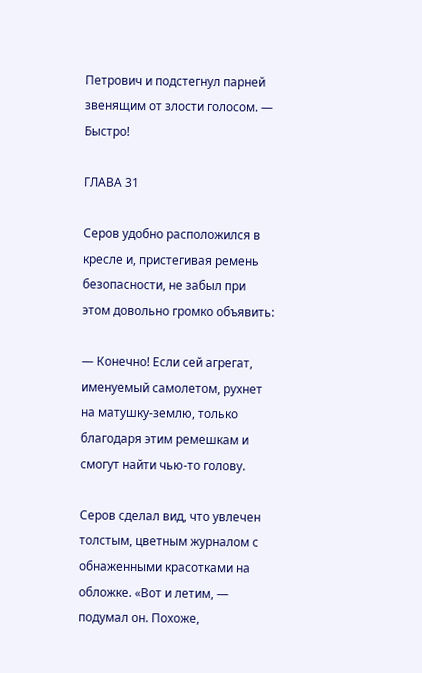Петрович и подстегнул парней звенящим от злости голосом. — Быстро!

ГЛАВА 31

Серов удобно расположился в кресле и, пристегивая ремень безопасности, не забыл при этом довольно громко объявить:

— Конечно! Если сей агрегат, именуемый самолетом, рухнет на матушку-землю, только благодаря этим ремешкам и смогут найти чью-то голову.

Серов сделал вид, что увлечен толстым, цветным журналом с обнаженными красотками на обложке. «Вот и летим, — подумал он. Похоже,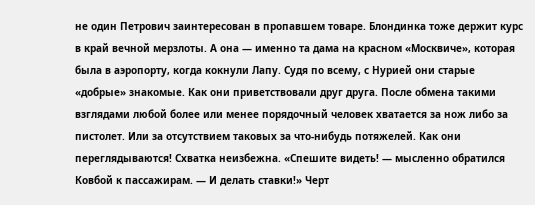не один Петрович заинтересован в пропавшем товаре. Блондинка тоже держит курс в край вечной мерзлоты. А она — именно та дама на красном «Москвиче», которая была в аэропорту, когда кокнули Лапу. Судя по всему, с Нурией они старые «добрые» знакомые. Как они приветствовали друг друга. После обмена такими взглядами любой более или менее порядочный человек хватается за нож либо за пистолет. Или за отсутствием таковых за что-нибудь потяжелей. Как они переглядываются! Схватка неизбежна. «Спешите видеть! — мысленно обратился Ковбой к пассажирам. — И делать ставки!» Черт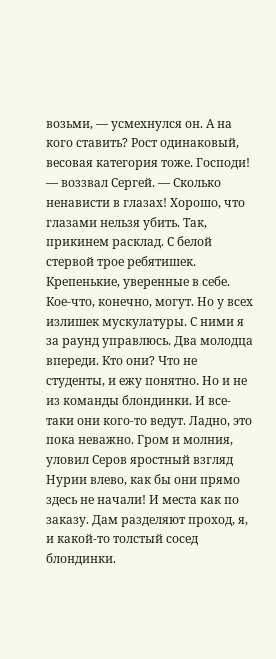возьми, — усмехнулся он. А на кого ставить? Рост одинаковый, весовая категория тоже. Господи! — воззвал Сергей. — Сколько ненависти в глазах! Хорошо, что глазами нельзя убить. Так, прикинем расклад. С белой стервой трое ребятишек. Крепенькие, уверенные в себе. Кое-что, конечно, могут. Но у всех излишек мускулатуры. С ними я за раунд управлюсь. Два молодца впереди. Кто они? Что не студенты, и ежу понятно. Но и не из команды блондинки. И все-таки они кого-то ведут. Ладно, это пока неважно. Гром и молния, уловил Серов яростный взгляд Нурии влево, как бы они прямо здесь не начали! И места как по заказу. Дам разделяют проход, я, и какой-то толстый сосед блондинки.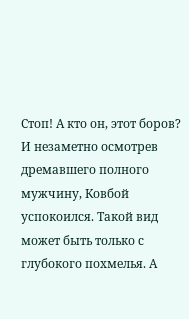Стоп! А кто он, этот боров? И незаметно осмотрев дремавшего полного мужчину, Ковбой успокоился. Такой вид может быть только с глубокого похмелья. А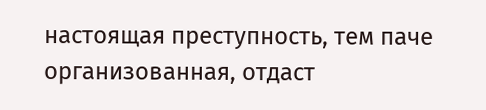настоящая преступность, тем паче организованная, отдаст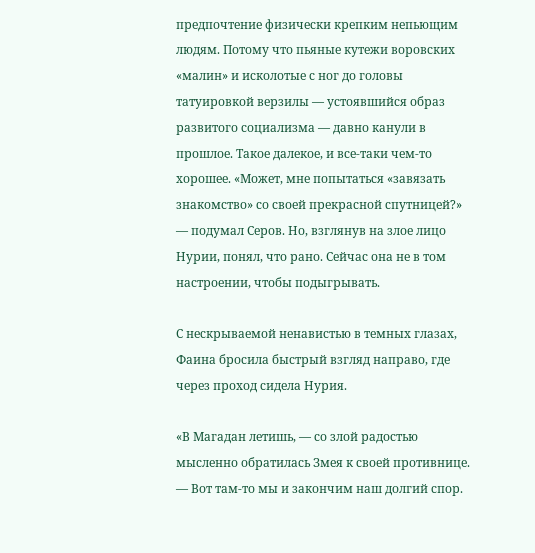предпочтение физически крепким непьющим людям. Потому что пьяные кутежи воровских «малин» и исколотые с ног до головы татуировкой верзилы — устоявшийся образ развитого социализма — давно канули в прошлое. Такое далекое, и все-таки чем-то хорошее. «Может, мне попытаться «завязать знакомство» со своей прекрасной спутницей?» — подумал Серов. Но, взглянув на злое лицо Нурии, понял, что рано. Сейчас она не в том настроении, чтобы подыгрывать.

С нескрываемой ненавистью в темных глазах, Фаина бросила быстрый взгляд направо, где через проход сидела Нурия.

«В Магадан летишь, — со злой радостью мысленно обратилась Змея к своей противнице. — Вот там-то мы и закончим наш долгий спор.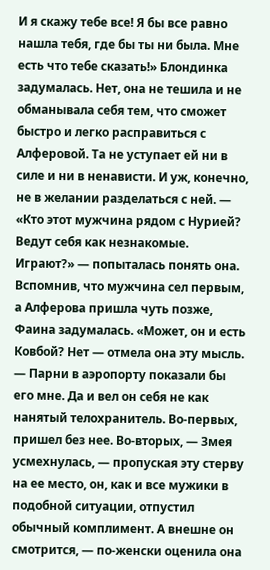И я скажу тебе все! Я бы все равно нашла тебя, где бы ты ни была. Мне есть что тебе сказать!» Блондинка задумалась. Нет, она не тешила и не обманывала себя тем, что сможет быстро и легко расправиться с Алферовой. Та не уступает ей ни в силе и ни в ненависти. И уж, конечно, не в желании разделаться с ней. — «Кто этот мужчина рядом с Нурией? Ведут себя как незнакомые. Играют?» — попыталась понять она. Вспомнив, что мужчина сел первым, а Алферова пришла чуть позже, Фаина задумалась. «Может, он и есть Ковбой? Нет — отмела она эту мысль. — Парни в аэропорту показали бы его мне. Да и вел он себя не как нанятый телохранитель. Во-первых, пришел без нее. Во-вторых, — Змея усмехнулась, — пропуская эту стерву на ее место, он, как и все мужики в подобной ситуации, отпустил обычный комплимент. А внешне он смотрится, — по-женски оценила она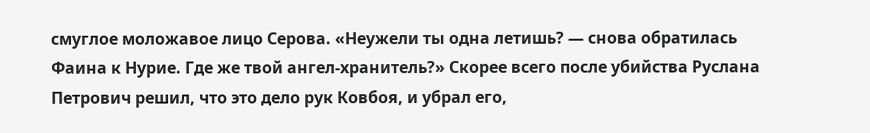смуглое моложавое лицо Серова. «Неужели ты одна летишь? — снова обратилась Фаина к Нурие. Где же твой ангел-хранитель?» Скорее всего после убийства Руслана Петрович решил, что это дело рук Ковбоя, и убрал его,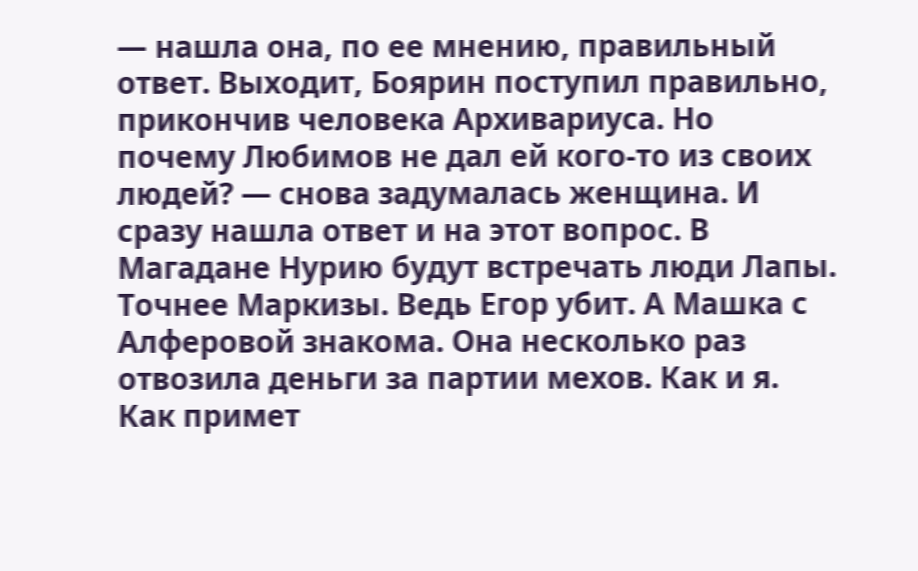— нашла она, по ее мнению, правильный ответ. Выходит, Боярин поступил правильно, прикончив человека Архивариуса. Но почему Любимов не дал ей кого-то из своих людей? — снова задумалась женщина. И сразу нашла ответ и на этот вопрос. В Магадане Нурию будут встречать люди Лапы. Точнее Маркизы. Ведь Егор убит. А Машка с Алферовой знакома. Она несколько раз отвозила деньги за партии мехов. Как и я. Как примет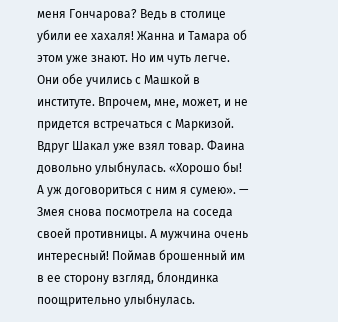меня Гончарова? Ведь в столице убили ее хахаля! Жанна и Тамара об этом уже знают. Но им чуть легче. Они обе учились с Машкой в институте. Впрочем, мне, может, и не придется встречаться с Маркизой. Вдруг Шакал уже взял товар. Фаина довольно улыбнулась. «Хорошо бы! А уж договориться с ним я сумею». — Змея снова посмотрела на соседа своей противницы. А мужчина очень интересный! Поймав брошенный им в ее сторону взгляд, блондинка поощрительно улыбнулась.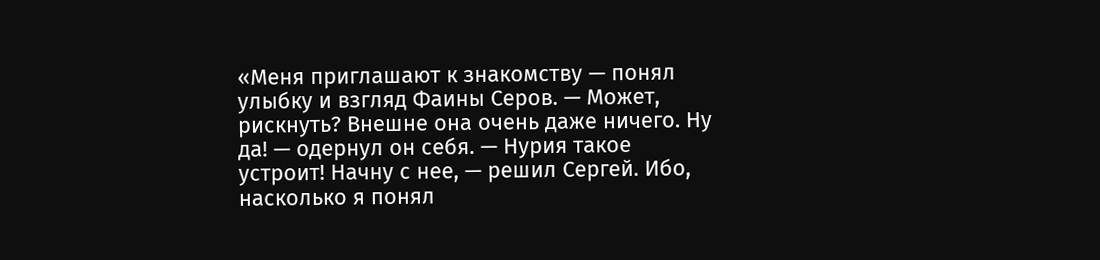«Меня приглашают к знакомству — понял улыбку и взгляд Фаины Серов. — Может, рискнуть? Внешне она очень даже ничего. Ну да! — одернул он себя. — Нурия такое устроит! Начну с нее, — решил Сергей. Ибо, насколько я понял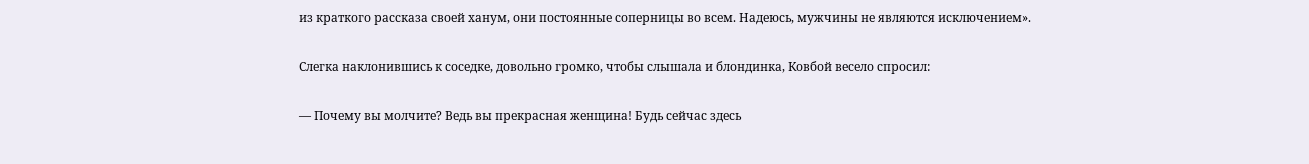из краткого рассказа своей ханум, они постоянные соперницы во всем. Надеюсь, мужчины не являются исключением».

Слегка наклонившись к соседке, довольно громко, чтобы слышала и блондинка, Ковбой весело спросил:

— Почему вы молчите? Ведь вы прекрасная женщина! Будь сейчас здесь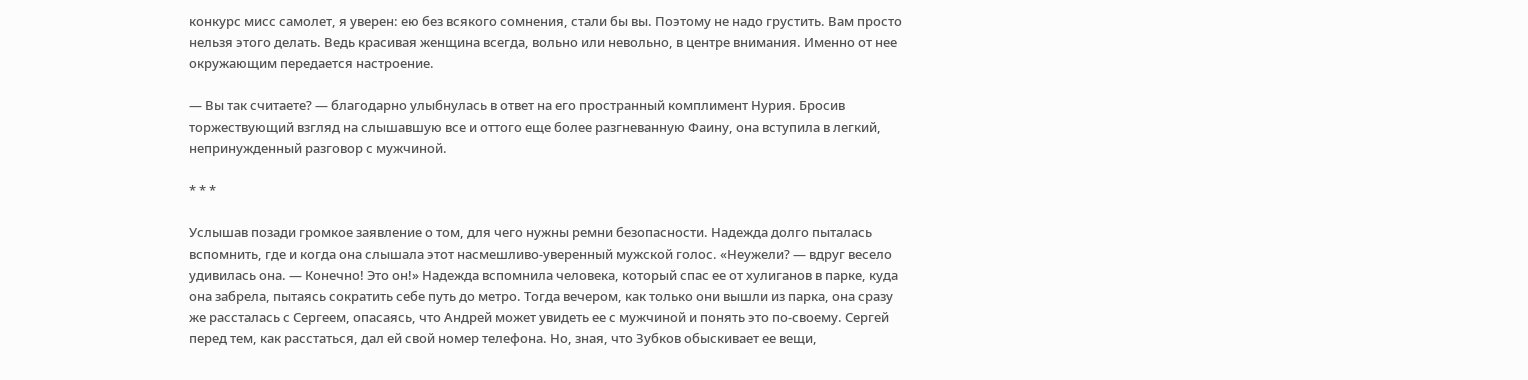конкурс мисс самолет, я уверен: ею без всякого сомнения, стали бы вы. Поэтому не надо грустить. Вам просто нельзя этого делать. Ведь красивая женщина всегда, вольно или невольно, в центре внимания. Именно от нее окружающим передается настроение.

— Вы так считаете? — благодарно улыбнулась в ответ на его пространный комплимент Нурия. Бросив торжествующий взгляд на слышавшую все и оттого еще более разгневанную Фаину, она вступила в легкий, непринужденный разговор с мужчиной.

* * *

Услышав позади громкое заявление о том, для чего нужны ремни безопасности. Надежда долго пыталась вспомнить, где и когда она слышала этот насмешливо-уверенный мужской голос. «Неужели? — вдруг весело удивилась она. — Конечно! Это он!» Надежда вспомнила человека, который спас ее от хулиганов в парке, куда она забрела, пытаясь сократить себе путь до метро. Тогда вечером, как только они вышли из парка, она сразу же рассталась с Сергеем, опасаясь, что Андрей может увидеть ее с мужчиной и понять это по-своему. Сергей перед тем, как расстаться, дал ей свой номер телефона. Но, зная, что Зубков обыскивает ее вещи,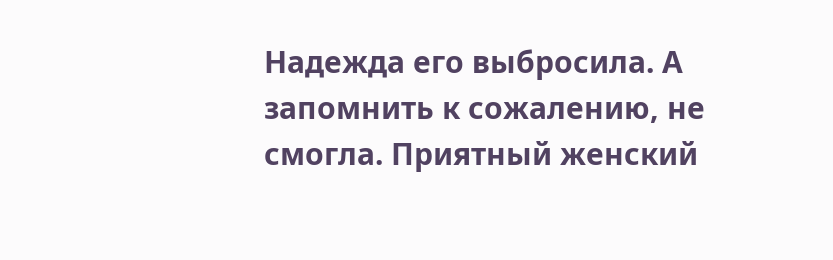Надежда его выбросила. А запомнить к сожалению, не смогла. Приятный женский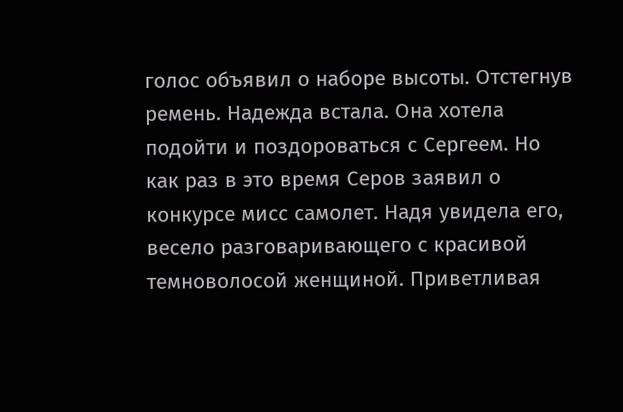голос объявил о наборе высоты. Отстегнув ремень. Надежда встала. Она хотела подойти и поздороваться с Сергеем. Но как раз в это время Серов заявил о конкурсе мисс самолет. Надя увидела его, весело разговаривающего с красивой темноволосой женщиной. Приветливая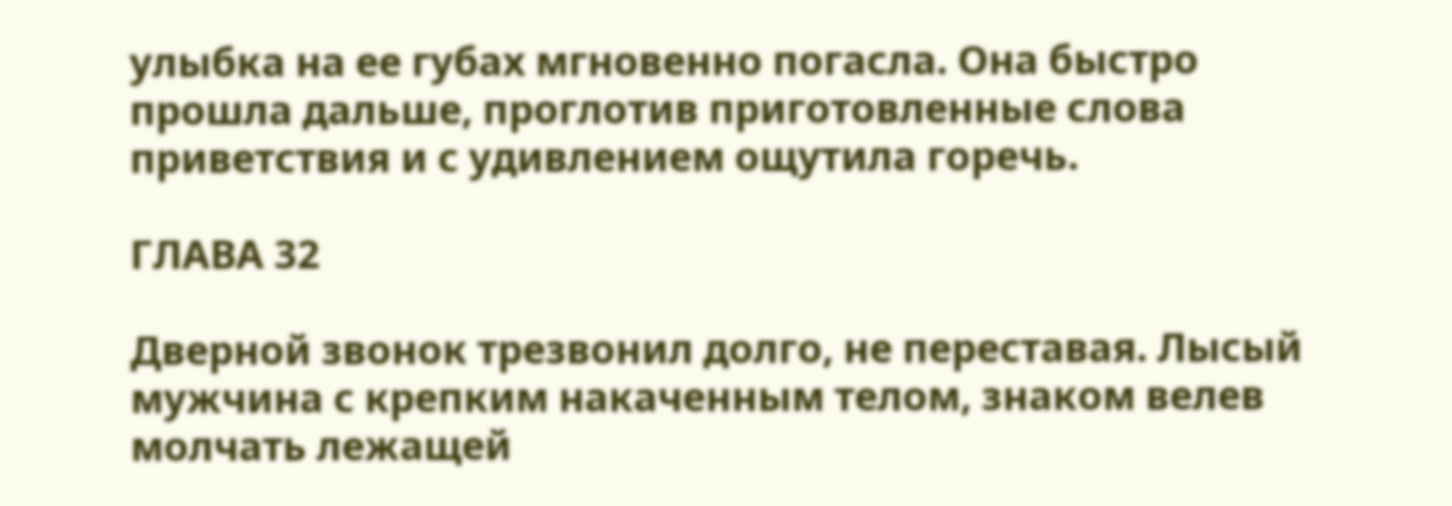улыбка на ее губах мгновенно погасла. Она быстро прошла дальше, проглотив приготовленные слова приветствия и с удивлением ощутила горечь.

ГЛАВА 32

Дверной звонок трезвонил долго, не переставая. Лысый мужчина с крепким накаченным телом, знаком велев молчать лежащей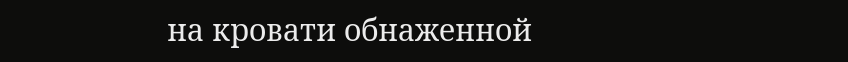на кровати обнаженной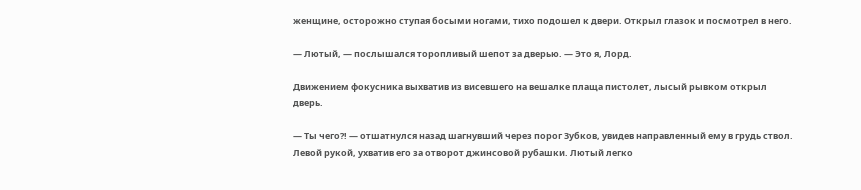женщине, осторожно ступая босыми ногами, тихо подошел к двери. Открыл глазок и посмотрел в него.

— Лютый, — послышался торопливый шепот за дверью. — Это я, Лорд.

Движением фокусника выхватив из висевшего на вешалке плаща пистолет, лысый рывком открыл дверь.

— Ты чего?! — отшатнулся назад шагнувший через порог Зубков, увидев направленный ему в грудь ствол. Левой рукой, ухватив его за отворот джинсовой рубашки. Лютый легко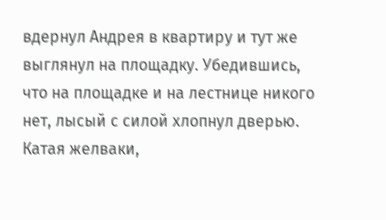вдернул Андрея в квартиру и тут же выглянул на площадку. Убедившись, что на площадке и на лестнице никого нет, лысый с силой хлопнул дверью. Катая желваки,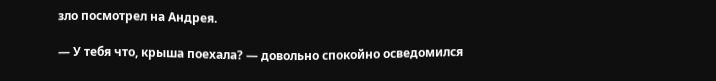зло посмотрел на Андрея.

— У тебя что, крыша поехала? — довольно спокойно осведомился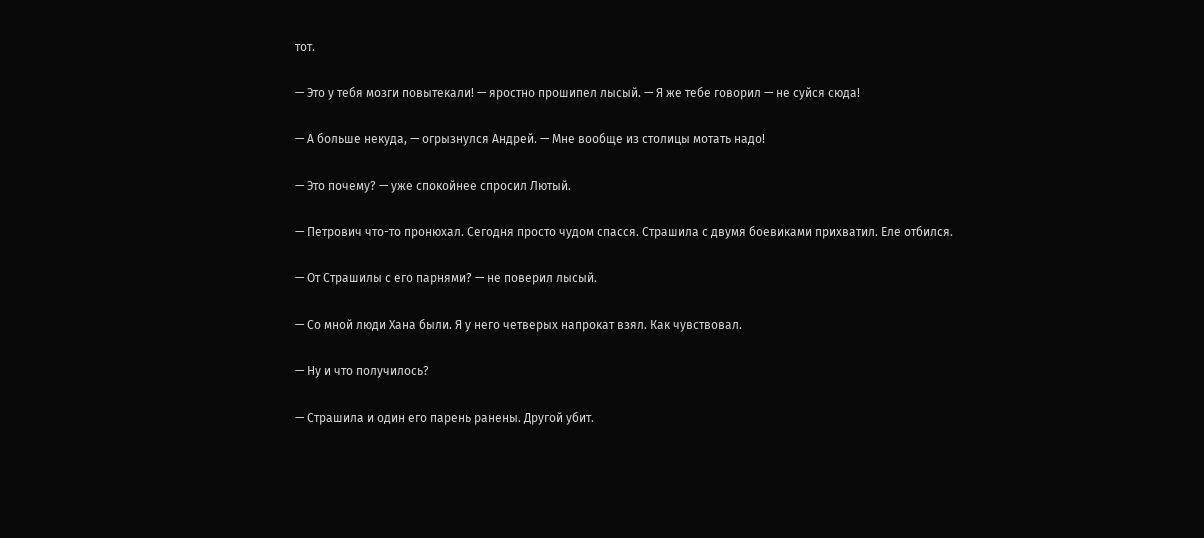тот.

— Это у тебя мозги повытекали! — яростно прошипел лысый. — Я же тебе говорил — не суйся сюда!

— А больше некуда, — огрызнулся Андрей. — Мне вообще из столицы мотать надо!

— Это почему? — уже спокойнее спросил Лютый.

— Петрович что-то пронюхал. Сегодня просто чудом спасся. Страшила с двумя боевиками прихватил. Еле отбился.

— От Страшилы с его парнями? — не поверил лысый.

— Со мной люди Хана были. Я у него четверых напрокат взял. Как чувствовал.

— Ну и что получилось?

— Страшила и один его парень ранены. Другой убит.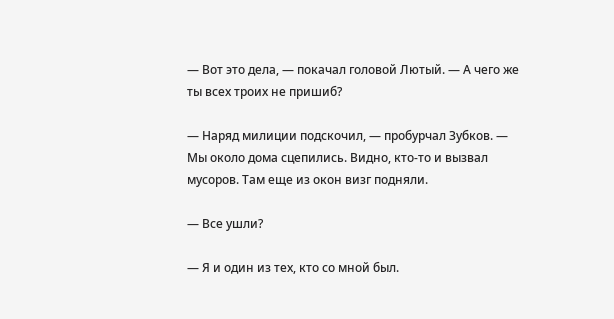— Вот это дела, — покачал головой Лютый. — А чего же ты всех троих не пришиб?

— Наряд милиции подскочил, — пробурчал Зубков. — Мы около дома сцепились. Видно, кто-то и вызвал мусоров. Там еще из окон визг подняли.

— Все ушли?

— Я и один из тех, кто со мной был.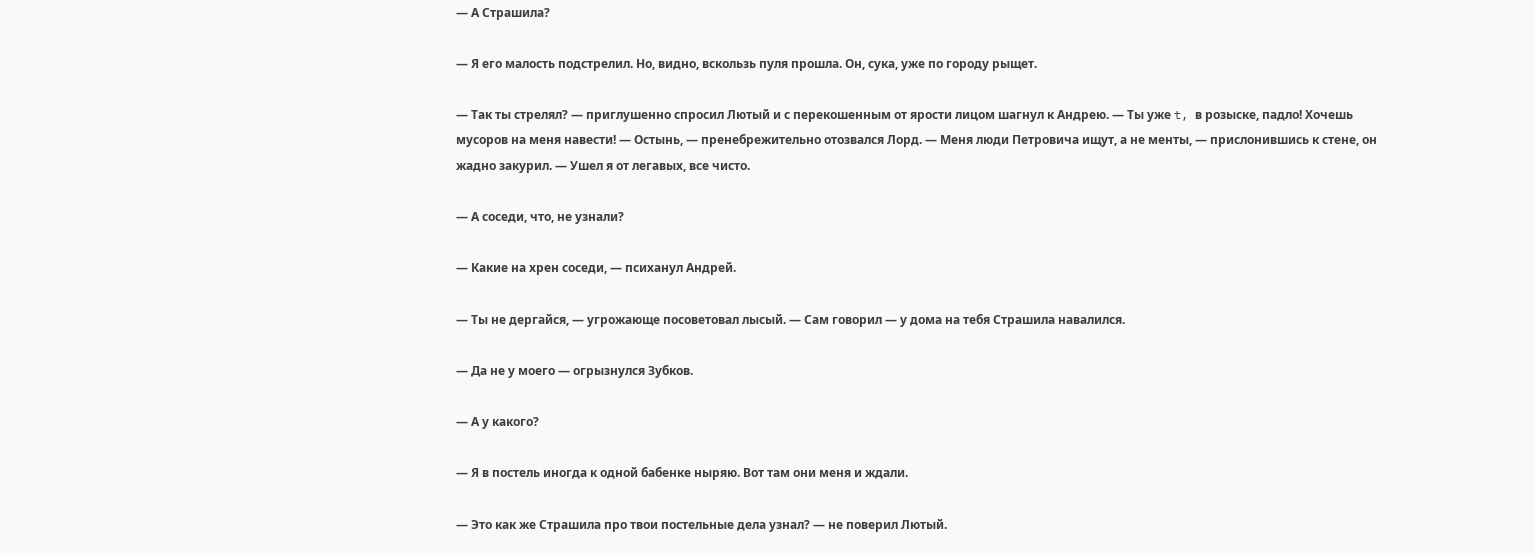— А Страшила?

— Я его малость подстрелил. Но, видно, вскользь пуля прошла. Он, сука, уже по городу рыщет.

— Так ты стрелял? — приглушенно спросил Лютый и с перекошенным от ярости лицом шагнул к Андрею. — Ты уже t, в розыске, падло! Хочешь мусоров на меня навести! — Остынь, — пренебрежительно отозвался Лорд. — Меня люди Петровича ищут, а не менты, — прислонившись к стене, он жадно закурил. — Ушел я от легавых, все чисто.

— А соседи, что, не узнали?

— Какие на хрен соседи, — психанул Андрей.

— Ты не дергайся, — угрожающе посоветовал лысый. — Сам говорил — у дома на тебя Страшила навалился.

— Да не у моего — огрызнулся Зубков.

— А у какого?

— Я в постель иногда к одной бабенке ныряю. Вот там они меня и ждали.

— Это как же Страшила про твои постельные дела узнал? — не поверил Лютый.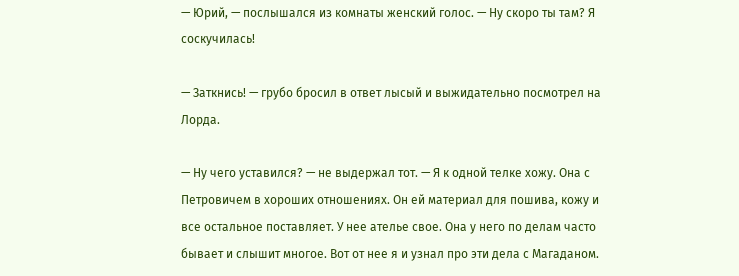— Юрий, — послышался из комнаты женский голос. — Ну скоро ты там? Я соскучилась!

— Заткнись! — грубо бросил в ответ лысый и выжидательно посмотрел на Лорда.

— Ну чего уставился? — не выдержал тот. — Я к одной телке хожу. Она с Петровичем в хороших отношениях. Он ей материал для пошива, кожу и все остальное поставляет. У нее ателье свое. Она у него по делам часто бывает и слышит многое. Вот от нее я и узнал про эти дела с Магаданом.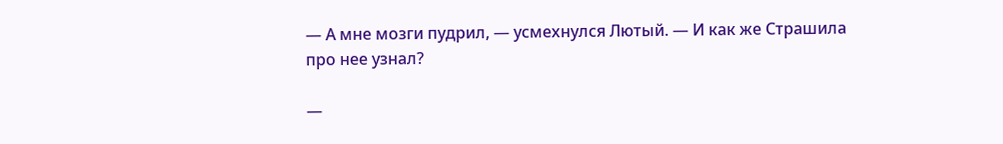— А мне мозги пудрил, — усмехнулся Лютый. — И как же Страшила про нее узнал?

—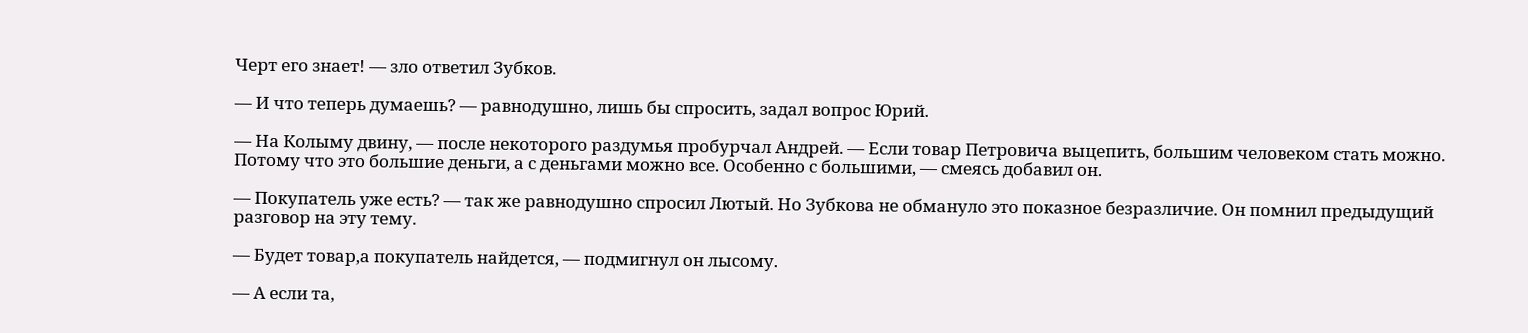Черт его знает! — зло ответил Зубков.

— И что теперь думаешь? — равнодушно, лишь бы спросить, задал вопрос Юрий.

— На Колыму двину, — после некоторого раздумья пробурчал Андрей. — Если товар Петровича выцепить, большим человеком стать можно. Потому что это большие деньги, а с деньгами можно все. Особенно с большими, — смеясь добавил он.

— Покупатель уже есть? — так же равнодушно спросил Лютый. Но Зубкова не обмануло это показное безразличие. Он помнил предыдущий разговор на эту тему.

— Будет товар,а покупатель найдется, — подмигнул он лысому.

— А если та,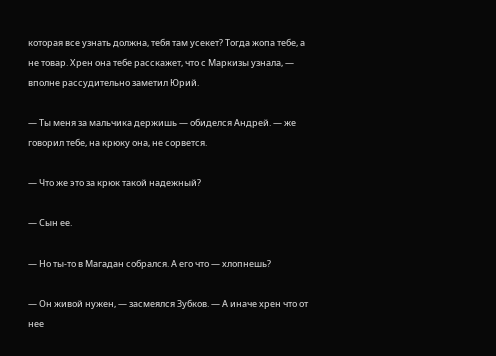которая все узнать должна, тебя там усекет? Тогда жопа тебе, а не товар. Хрен она тебе расскажет, что с Маркизы узнала, — вполне рассудительно заметил Юрий.

— Ты меня за мальчика держишь — обиделся Андрей. — же говорил тебе, на крюку она, не сорвется.

— Что же это за крюк такой надежный?

— Сын ее.

— Но ты-то в Магадан собрался. А его что — хлопнешь?

— Он живой нужен, — засмеялся Зубков. — А иначе хрен что от нее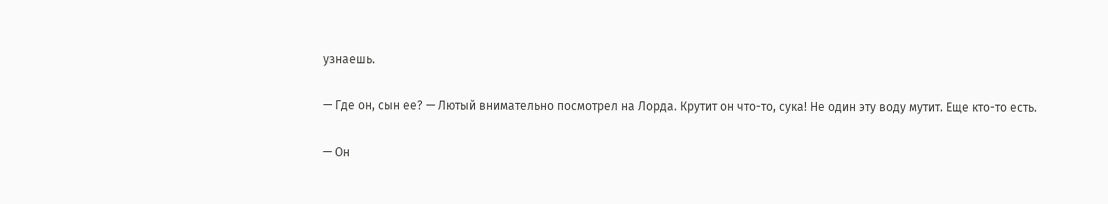узнаешь.

— Где он, сын ее? — Лютый внимательно посмотрел на Лорда. Крутит он что-то, сука! Не один эту воду мутит. Еще кто-то есть.

— Он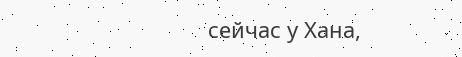сейчас у Хана,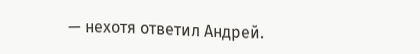— нехотя ответил Андрей.